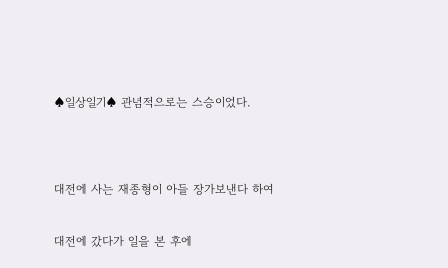♠일상일기♠ 관념적으로는 스승이었다.




대전에 사는 재종형이 아들 장가보낸다 하여


대전에 갔다가 일을 본 후에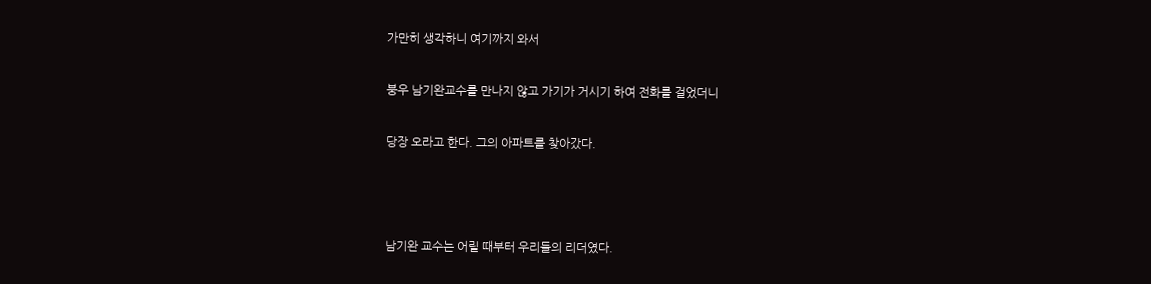가만히 생각하니 여기까지 와서


붕우 남기완교수를 만나지 않고 가기가 거시기 하여 전화를 걸었더니


당장 오라고 한다. 그의 아파트를 찾아갔다.





남기완 교수는 어릴 때부터 우리들의 리더였다.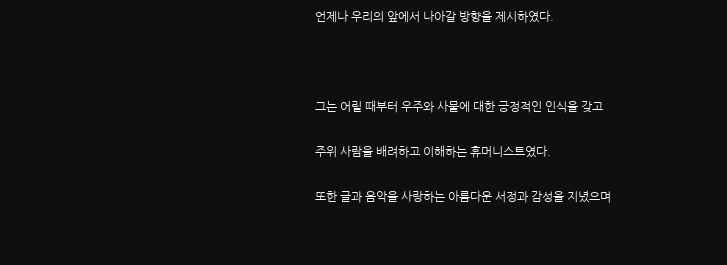언제나 우리의 앞에서 나아갈 방향을 제시하였다.





그는 어릴 때부터 우주와 사물에 대한 긍정적인 인식을 갖고


주위 사람을 배려하고 이해하는 휴머니스트였다.


또한 글과 음악을 사랑하는 아름다운 서정과 감성을 지녔으며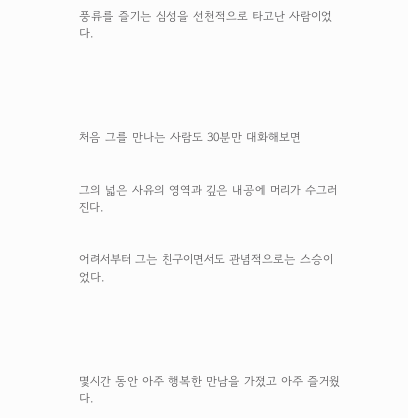풍류를 즐기는 심성을 선천적으로 타고난 사람이었다.





처음 그를 만나는 사람도 30분만 대화해보면


그의 넓은 사유의 영역과 깊은 내공에 머리가 수그러 진다.


어려서부터 그는 친구이면서도 관념적으로는 스승이었다.





몇시간 동안 아주 행복한 만남을 가졌고 아주 즐거웠다.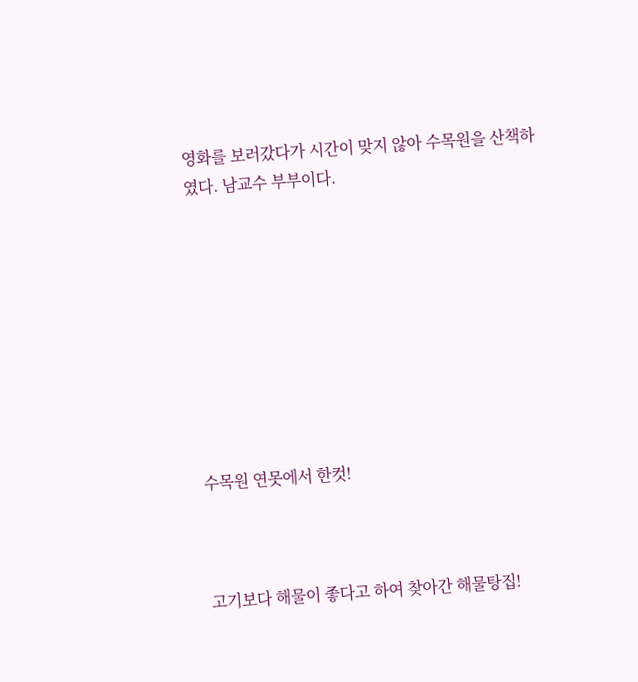영화를 보러갔다가 시간이 맞지 않아 수목원을 산책하였다. 남교수 부부이다.









수목원 연못에서 한컷!



고기보다 해물이 좋다고 하여 찾아간 해물탕집!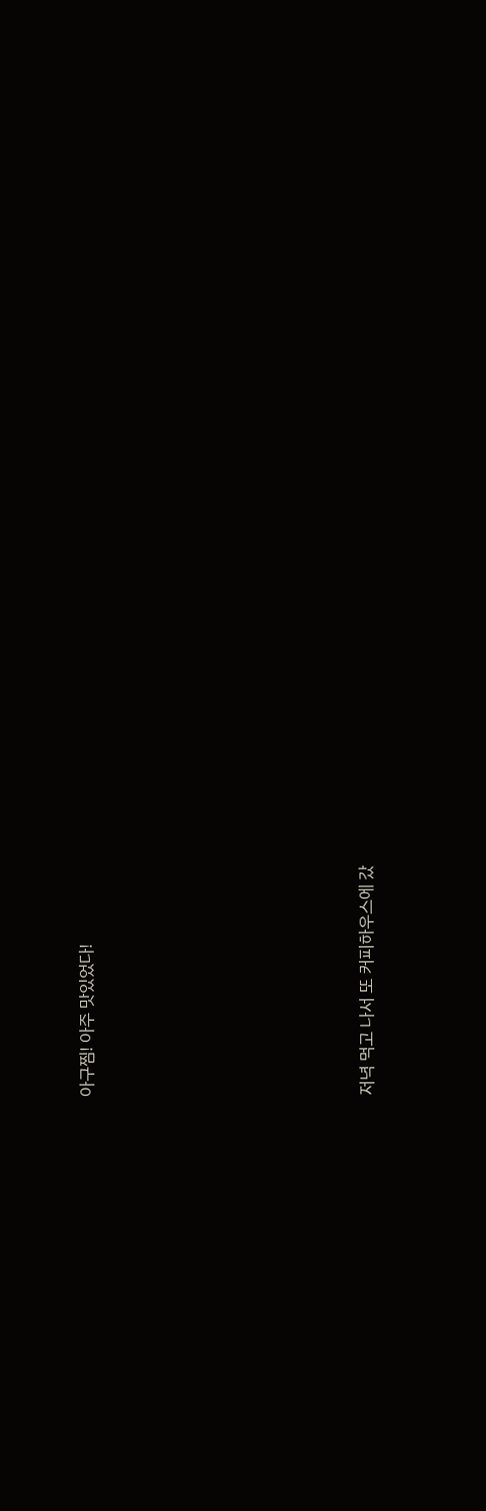아구찜! 아주 맛있었다!










저녁 먹고 나서 또 커피하우스에 갔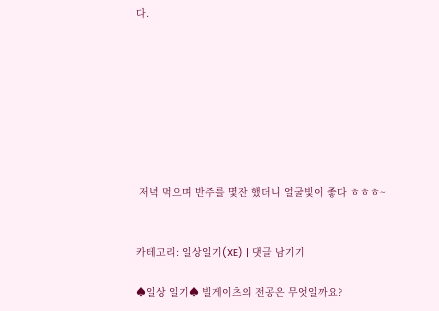다.








 저녁 먹으며 반주를 몇잔 했더니 얼굴빛이 좋다 ㅎㅎㅎ~


카테고리: 일상일기(XE) | 댓글 남기기

♠일상 일기♠ 빌게이츠의 전공은 무엇일까요?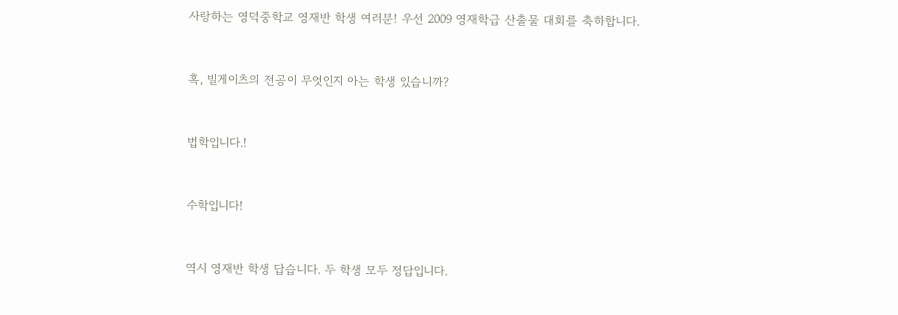사랑하는 영덕중학교 영재반 학생 여러분! 우선 2009 영재학급 산출물 대회를 축하합니다.


혹, 빌게이츠의 전공이 무엇인지 아는 학생 있습니까?


법학입니다.!


수학입니다!


역시 영재반 학생 답습니다. 두 학생 모두 정답입니다.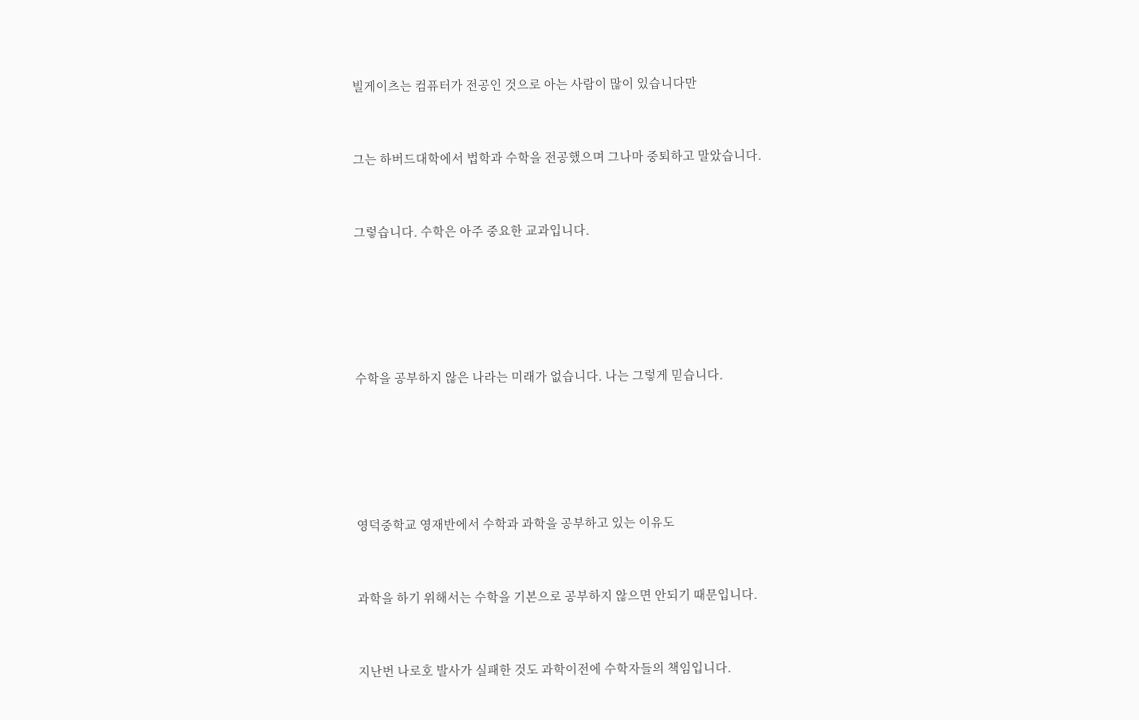빌게이츠는 컴퓨터가 전공인 것으로 아는 사람이 많이 있습니다만


그는 하버드대학에서 법학과 수학을 전공했으며 그나마 중퇴하고 말았습니다.


그렇습니다. 수학은 아주 중요한 교과입니다.





수학을 공부하지 않은 나라는 미래가 없습니다. 나는 그렇게 믿습니다.





영덕중학교 영재반에서 수학과 과학을 공부하고 있는 이유도


과학을 하기 위해서는 수학을 기본으로 공부하지 않으면 안되기 때문입니다.


지난번 나로호 발사가 실패한 것도 과학이전에 수학자들의 책임입니다.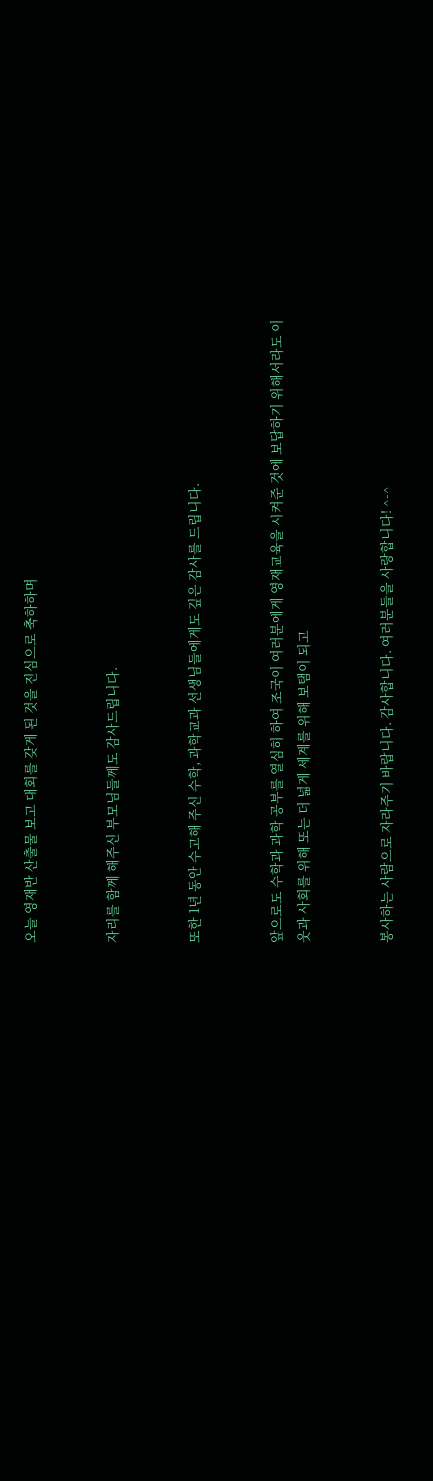오늘 영재반 산출물 보고 대회를 갖게 된 것을 진심으로 축하하며


자리를 함께 해주신 부모님들께도 감사드립니다.


또한 1년 동안 수고해 주신 수학, 과학교과 선생님들에게도 깊은 감사를 드립니다.


앞으로도 수학과 과학 공부를 열심히 하여 조국이 여러분에게 영재교육을 시켜준 것에 보답하기 위해서라도 이웃과 사회를 위해 또는 더 넓게 세계를 위해 보탬이 되고


봉사하는 사람으로 자라주기 바랍니다. 감사합니다. 여러분들을 사랑합니다! ^-^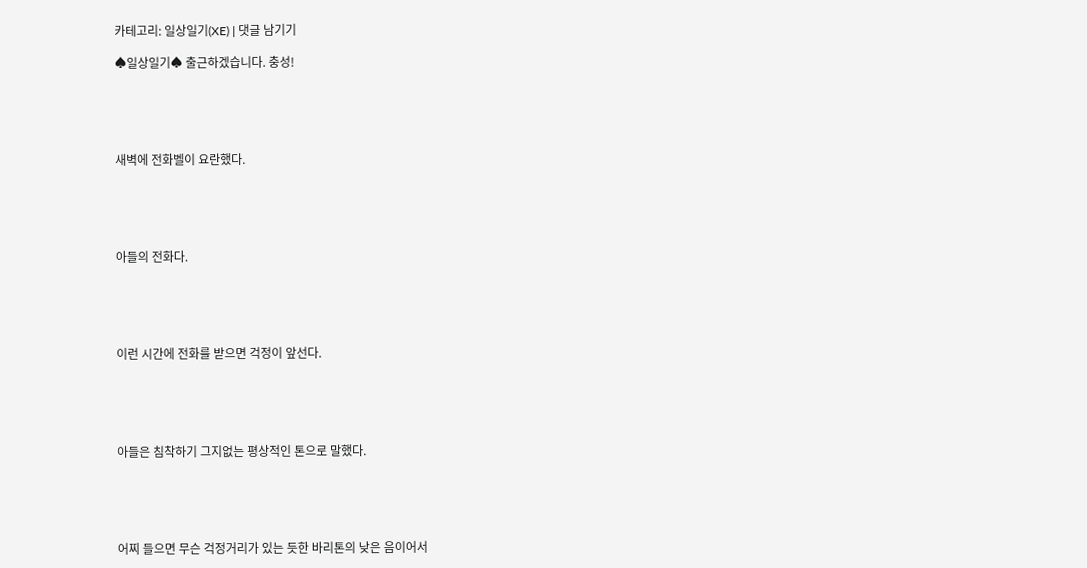카테고리: 일상일기(XE) | 댓글 남기기

♠일상일기♠ 출근하겠습니다. 충성!





새벽에 전화벨이 요란했다.





아들의 전화다.





이런 시간에 전화를 받으면 걱정이 앞선다.





아들은 침착하기 그지없는 평상적인 톤으로 말했다.





어찌 들으면 무슨 걱정거리가 있는 듯한 바리톤의 낮은 음이어서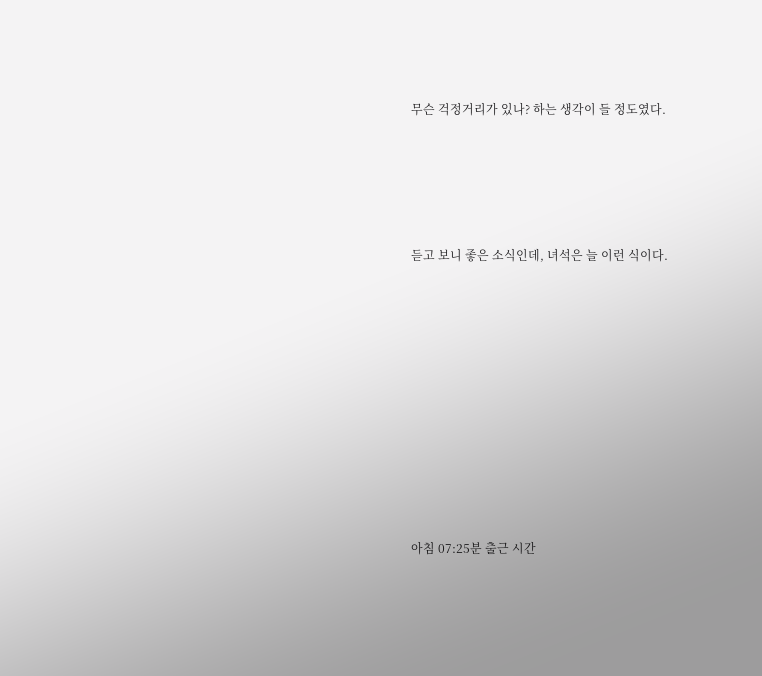무슨 걱정거리가 있나? 하는 생각이 들 정도였다.





듣고 보니 좋은 소식인데, 녀석은 늘 이런 식이다.











아침 07:25분 출근 시간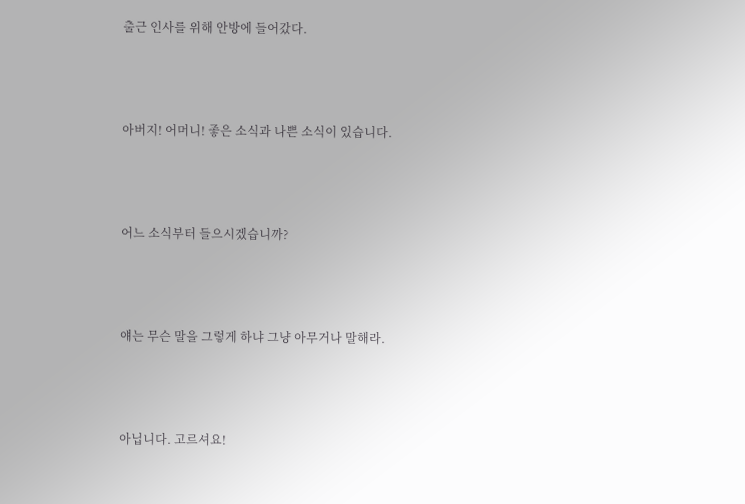출근 인사를 위해 안방에 들어갔다.





아버지! 어머니! 좋은 소식과 나쁜 소식이 있습니다.





어느 소식부터 들으시겠습니까?





얘는 무슨 말을 그렇게 하냐 그냥 아무거나 말해라.





아닙니다. 고르셔요!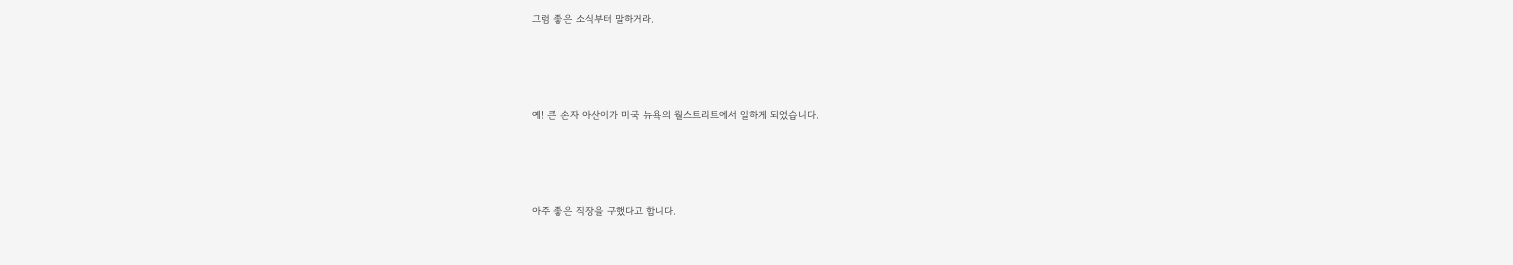그럼 좋은 소식부터 말하거라.





예! 큰 손자 아산이가 미국 뉴욕의 월스트리트에서 일하게 되었습니다.





아주 좋은 직장을 구했다고 합니다.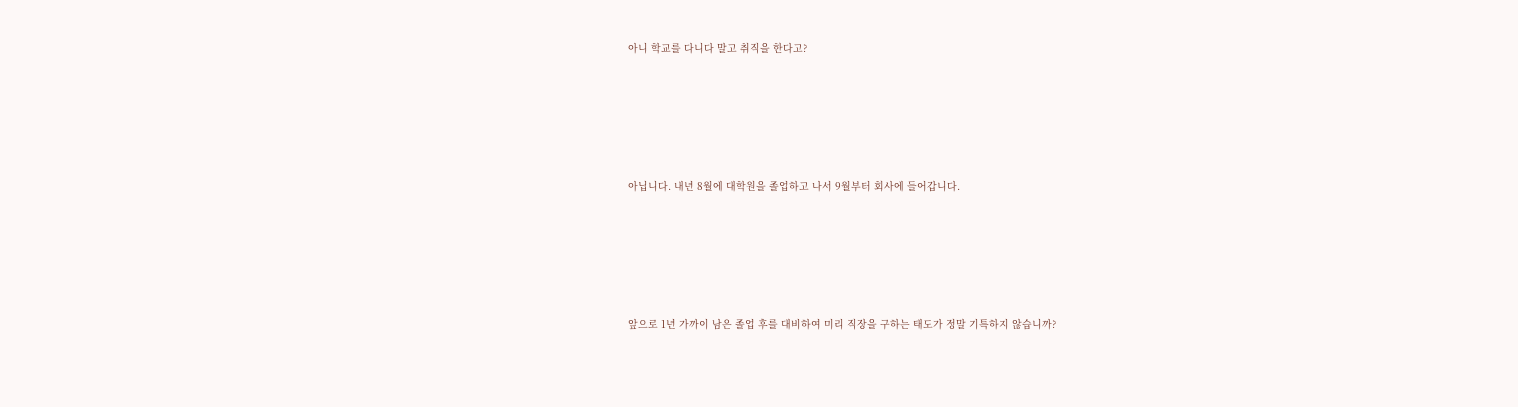아니 학교를 다니다 말고 취직을 한다고?





아닙니다. 내년 8월에 대학원을 졸업하고 나서 9월부터 회사에 들어갑니다.





앞으로 1년 가까이 남은 졸업 후를 대비하여 미리 직장을 구하는 태도가 정말 기특하지 않습니까?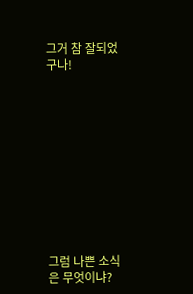그거 참 잘되었구나!











그럼 나쁜 소식은 무엇이냐?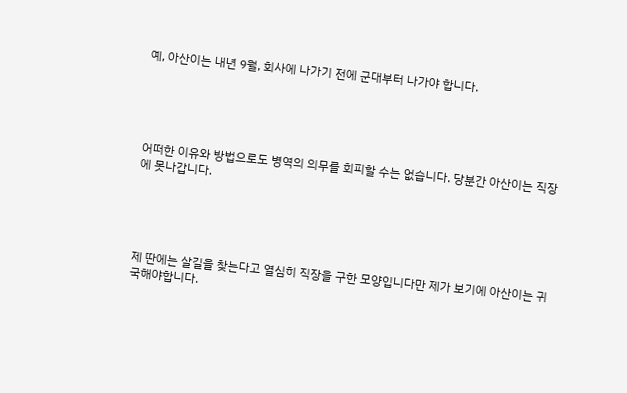예, 아산이는 내년 9월, 회사에 나가기 전에 군대부터 나가야 합니다.





어떠한 이유와 방법으로도 병역의 의무를 회피할 수는 없습니다. 당분간 아산이는 직장에 못나갑니다.





제 딴에는 살길을 찾는다고 열심히 직장을 구한 모양입니다만 제가 보기에 아산이는 귀국해야합니다.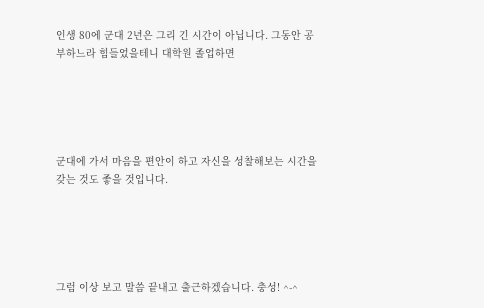인생 80에 군대 2년은 그리 긴 시간이 아닙니다. 그동안 공부하느라 힘들었을테니 대학원 졸업하면





군대에 가서 마음을 편안이 하고 자신을 성찰해보는 시간을 갖는 것도 좋을 것입니다.





그럼 이상 보고 말씀 끝내고 출근하겠습니다. 충성! ^-^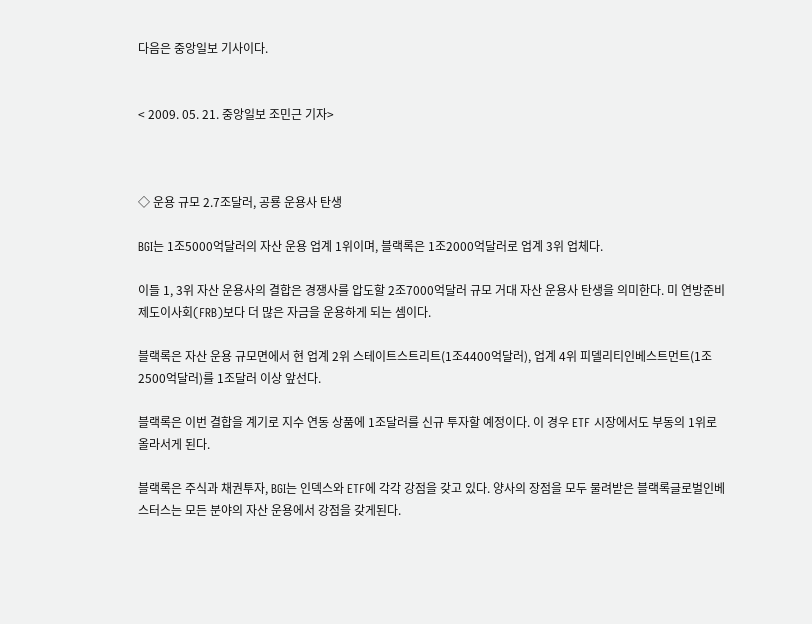다음은 중앙일보 기사이다.


< 2009. 05. 21. 중앙일보 조민근 기자>



◇ 운용 규모 2.7조달러, 공룡 운용사 탄생

BGI는 1조5000억달러의 자산 운용 업계 1위이며, 블랙록은 1조2000억달러로 업계 3위 업체다.

이들 1, 3위 자산 운용사의 결합은 경쟁사를 압도할 2조7000억달러 규모 거대 자산 운용사 탄생을 의미한다. 미 연방준비제도이사회(FRB)보다 더 많은 자금을 운용하게 되는 셈이다.

블랙록은 자산 운용 규모면에서 현 업계 2위 스테이트스트리트(1조4400억달러), 업계 4위 피델리티인베스트먼트(1조2500억달러)를 1조달러 이상 앞선다.

블랙록은 이번 결합을 계기로 지수 연동 상품에 1조달러를 신규 투자할 예정이다. 이 경우 ETF 시장에서도 부동의 1위로 올라서게 된다.

블랙록은 주식과 채권투자, BGI는 인덱스와 ETF에 각각 강점을 갖고 있다. 양사의 장점을 모두 물려받은 블랙록글로벌인베스터스는 모든 분야의 자산 운용에서 강점을 갖게된다.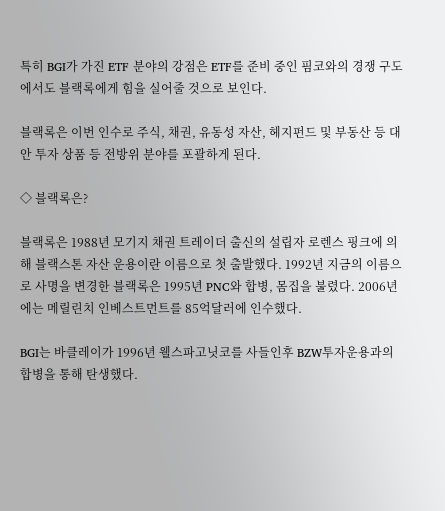특히 BGI가 가진 ETF 분야의 강점은 ETF를 준비 중인 핌코와의 경쟁 구도에서도 블랙록에게 힘을 실어줄 것으로 보인다.

블랙록은 이번 인수로 주식, 채권, 유동성 자산, 헤지펀드 및 부동산 등 대안 투자 상품 등 전방위 분야를 포괄하게 된다.

◇ 블랙록은?

블랙록은 1988년 모기지 채권 트레이더 출신의 설립자 로렌스 핑크에 의해 블랙스톤 자산 운용이란 이름으로 첫 출발했다. 1992년 지금의 이름으로 사명을 변경한 블랙록은 1995년 PNC와 합병, 몸집을 불렸다. 2006년에는 메릴린치 인베스트먼트를 85억달러에 인수했다.

BGI는 바클레이가 1996년 웰스파고닛코를 사들인후 BZW투자운용과의 합병을 통해 탄생했다.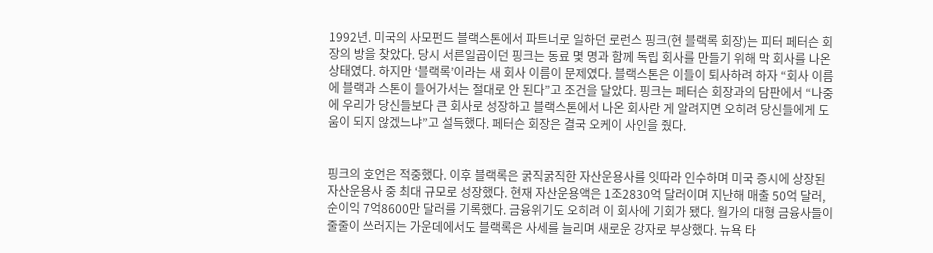1992년. 미국의 사모펀드 블랙스톤에서 파트너로 일하던 로런스 핑크(현 블랙록 회장)는 피터 페터슨 회장의 방을 찾았다. 당시 서른일곱이던 핑크는 동료 몇 명과 함께 독립 회사를 만들기 위해 막 회사를 나온 상태였다. 하지만 ‘블랙록’이라는 새 회사 이름이 문제였다. 블랙스톤은 이들이 퇴사하려 하자 “회사 이름에 블랙과 스톤이 들어가서는 절대로 안 된다”고 조건을 달았다. 핑크는 페터슨 회장과의 담판에서 “나중에 우리가 당신들보다 큰 회사로 성장하고 블랙스톤에서 나온 회사란 게 알려지면 오히려 당신들에게 도움이 되지 않겠느냐”고 설득했다. 페터슨 회장은 결국 오케이 사인을 줬다.


핑크의 호언은 적중했다. 이후 블랙록은 굵직굵직한 자산운용사를 잇따라 인수하며 미국 증시에 상장된 자산운용사 중 최대 규모로 성장했다. 현재 자산운용액은 1조2830억 달러이며 지난해 매출 50억 달러, 순이익 7억8600만 달러를 기록했다. 금융위기도 오히려 이 회사에 기회가 됐다. 월가의 대형 금융사들이 줄줄이 쓰러지는 가운데에서도 블랙록은 사세를 늘리며 새로운 강자로 부상했다. 뉴욕 타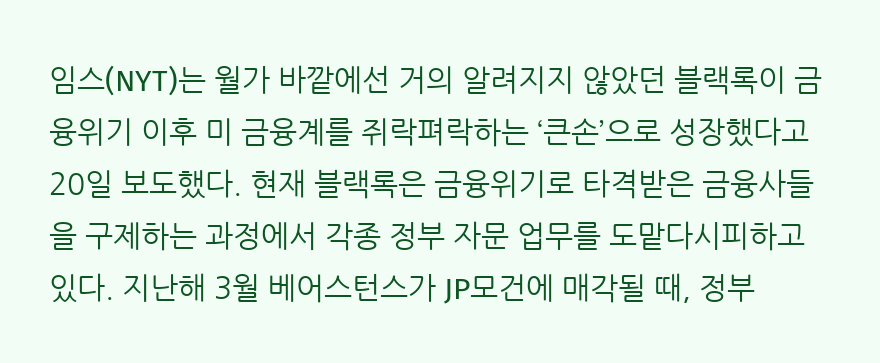임스(NYT)는 월가 바깥에선 거의 알려지지 않았던 블랙록이 금융위기 이후 미 금융계를 쥐락펴락하는 ‘큰손’으로 성장했다고 20일 보도했다. 현재 블랙록은 금융위기로 타격받은 금융사들을 구제하는 과정에서 각종 정부 자문 업무를 도맡다시피하고 있다. 지난해 3월 베어스턴스가 JP모건에 매각될 때, 정부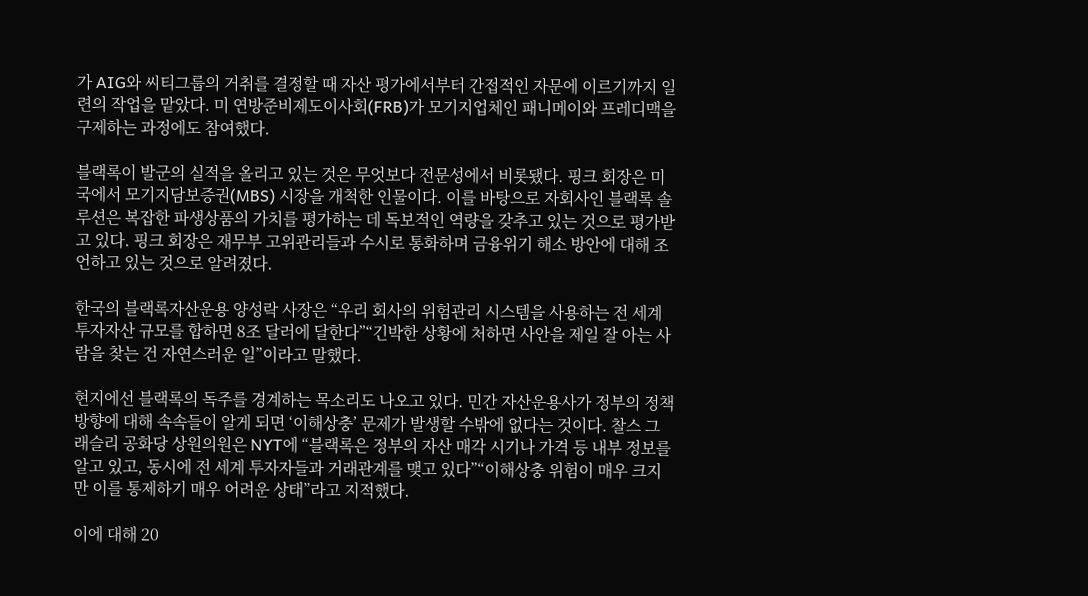가 AIG와 씨티그룹의 거취를 결정할 때 자산 평가에서부터 간접적인 자문에 이르기까지 일련의 작업을 맡았다. 미 연방준비제도이사회(FRB)가 모기지업체인 패니메이와 프레디맥을 구제하는 과정에도 참여했다.

블랙록이 발군의 실적을 올리고 있는 것은 무엇보다 전문성에서 비롯됐다. 핑크 회장은 미국에서 모기지담보증권(MBS) 시장을 개척한 인물이다. 이를 바탕으로 자회사인 블랙록 솔루션은 복잡한 파생상품의 가치를 평가하는 데 독보적인 역량을 갖추고 있는 것으로 평가받고 있다. 핑크 회장은 재무부 고위관리들과 수시로 통화하며 금융위기 해소 방안에 대해 조언하고 있는 것으로 알려졌다.

한국의 블랙록자산운용 양성락 사장은 “우리 회사의 위험관리 시스템을 사용하는 전 세계 투자자산 규모를 합하면 8조 달러에 달한다”“긴박한 상황에 처하면 사안을 제일 잘 아는 사람을 찾는 건 자연스러운 일”이라고 말했다.

현지에선 블랙록의 독주를 경계하는 목소리도 나오고 있다. 민간 자산운용사가 정부의 정책방향에 대해 속속들이 알게 되면 ‘이해상충’ 문제가 발생할 수밖에 없다는 것이다. 찰스 그래슬리 공화당 상원의원은 NYT에 “블랙록은 정부의 자산 매각 시기나 가격 등 내부 정보를 알고 있고, 동시에 전 세계 투자자들과 거래관계를 맺고 있다”“이해상충 위험이 매우 크지만 이를 통제하기 매우 어려운 상태”라고 지적했다.

이에 대해 20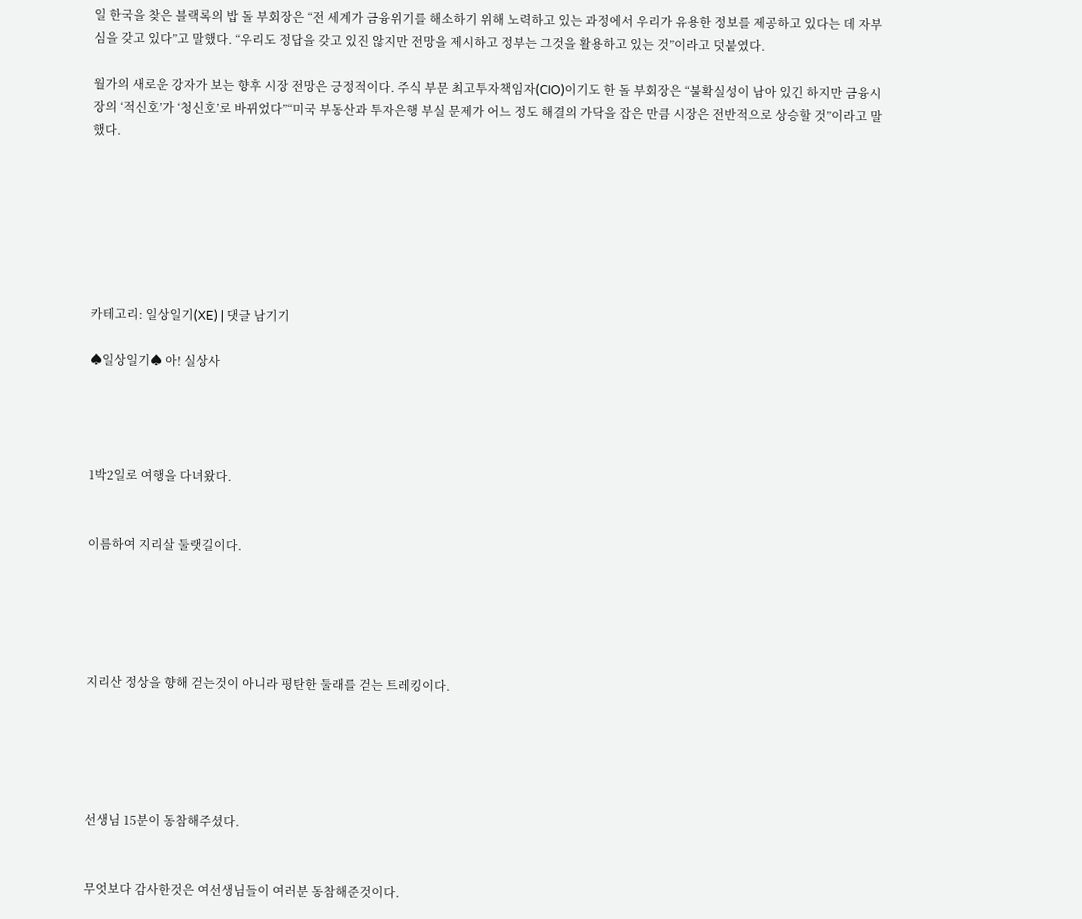일 한국을 찾은 블랙록의 밥 돌 부회장은 “전 세계가 금융위기를 해소하기 위해 노력하고 있는 과정에서 우리가 유용한 정보를 제공하고 있다는 데 자부심을 갖고 있다”고 말했다. “우리도 정답을 갖고 있진 않지만 전망을 제시하고 정부는 그것을 활용하고 있는 것”이라고 덧붙였다.

월가의 새로운 강자가 보는 향후 시장 전망은 긍정적이다. 주식 부문 최고투자책임자(CIO)이기도 한 돌 부회장은 “불확실성이 남아 있긴 하지만 금융시장의 ‘적신호’가 ‘청신호’로 바뀌었다”“미국 부동산과 투자은행 부실 문제가 어느 정도 해결의 가닥을 잡은 만큼 시장은 전반적으로 상승할 것”이라고 말했다.







카테고리: 일상일기(XE) | 댓글 남기기

♠일상일기♠ 아! 실상사




1박2일로 여행을 다녀왔다.


이름하여 지리살 둘랫길이다.





지리산 정상을 향해 걷는것이 아니라 평탄한 둘래를 걷는 트레킹이다.





선생님 15분이 동참해주셨다.


무엇보다 감사한것은 여선생님들이 여러분 동참해준것이다.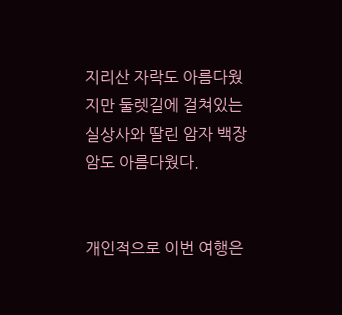지리산 자락도 아름다웠지만 둘렛길에 걸쳐있는 실상사와 딸린 암자 백장암도 아름다웠다.


개인적으로 이번 여행은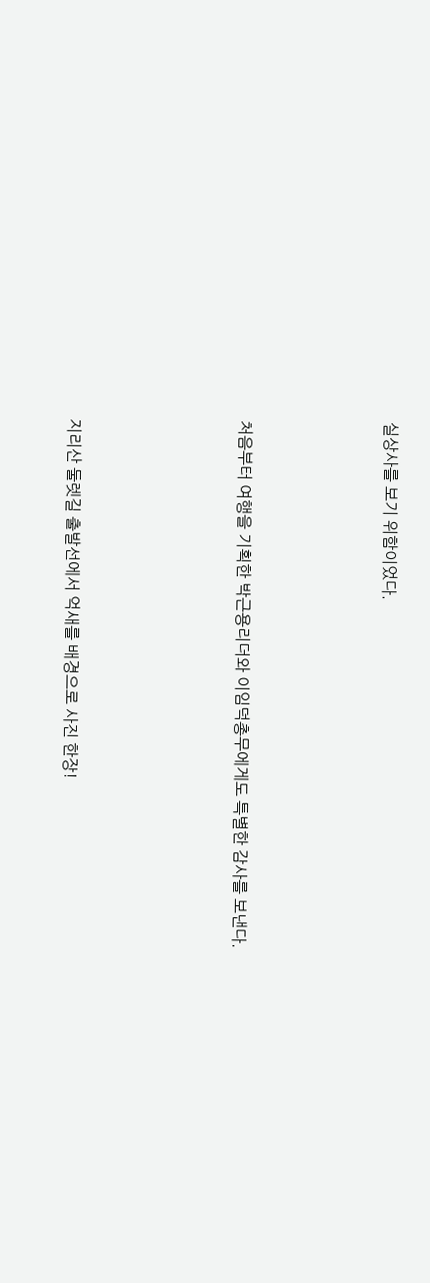실상사를 보기 위함이었다.





처음부터 여행을 기획한 박근용리더와 이임덕총무에게도 특별한 감사를 보낸다.






지리산 둘렛길 출발선에서 억새를 배경으로 사진 한장!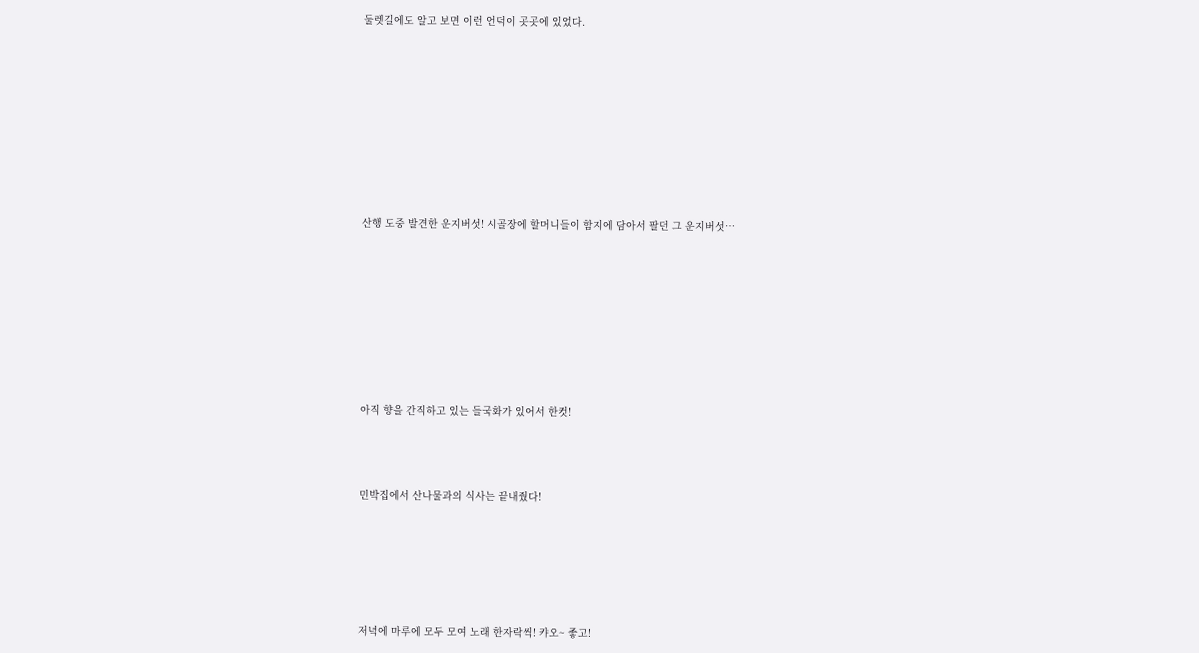둘렛길에도 알고 보면 이런 언덕이 곳곳에 있었다.











산행 도중 발견한 운지버섯! 시골장에 할머니들이 함지에 담아서 팔던 그 운지버섯…










아직 향을 간직하고 있는 들국화가 있어서 한컷!




민박집에서 산나물과의 식사는 끝내줬다!







저녁에 마루에 모두 모여 노래 한자락씩! 캬오~ 좋고!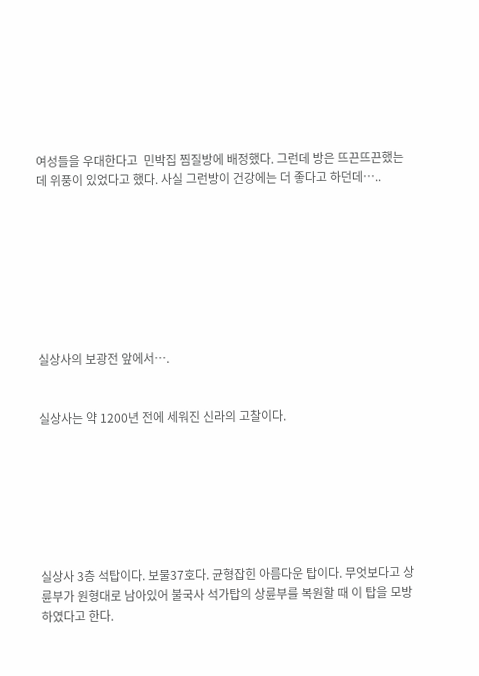여성들을 우대한다고  민박집 찜질방에 배정했다. 그런데 방은 뜨끈뜨끈했는데 위풍이 있었다고 했다. 사실 그런방이 건강에는 더 좋다고 하던데…..








실상사의 보광전 앞에서….


실상사는 약 1200년 전에 세워진 신라의 고찰이다.







실상사 3층 석탑이다. 보물37호다. 균형잡힌 아름다운 탑이다. 무엇보다고 상륜부가 원형대로 남아있어 불국사 석가탑의 상륜부를 복원할 때 이 탑을 모방하였다고 한다.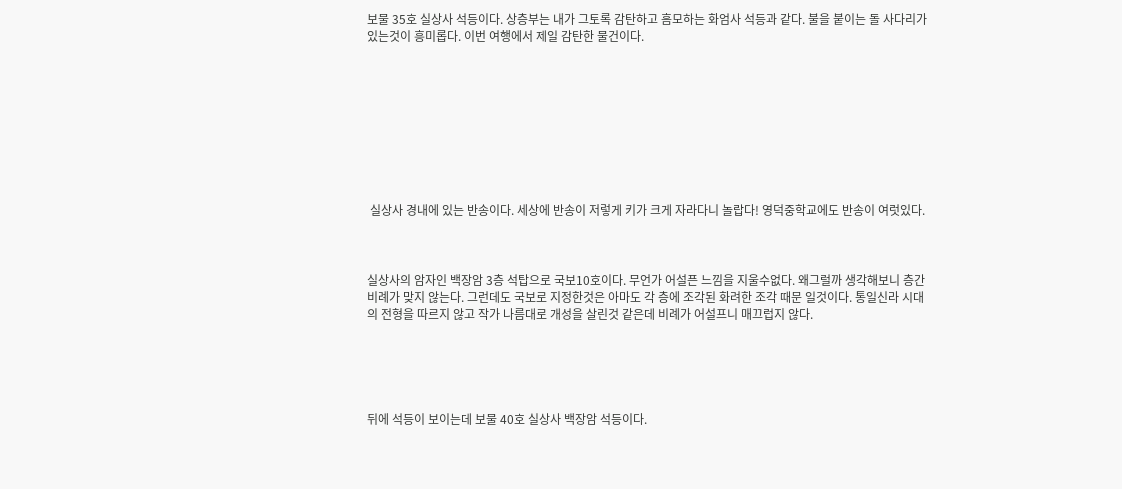보물 35호 실상사 석등이다. 상층부는 내가 그토록 감탄하고 흠모하는 화엄사 석등과 같다. 불을 붙이는 돌 사다리가 있는것이 흥미롭다. 이번 여행에서 제일 감탄한 물건이다.









 실상사 경내에 있는 반송이다. 세상에 반송이 저렇게 키가 크게 자라다니 놀랍다! 영덕중학교에도 반송이 여럿있다.



실상사의 암자인 백장암 3층 석탑으로 국보10호이다. 무언가 어설픈 느낌을 지울수없다. 왜그럴까 생각해보니 층간 비례가 맞지 않는다. 그런데도 국보로 지정한것은 아마도 각 층에 조각된 화려한 조각 때문 일것이다. 통일신라 시대의 전형을 따르지 않고 작가 나름대로 개성을 살린것 같은데 비례가 어설프니 매끄럽지 않다.





뒤에 석등이 보이는데 보물 40호 실상사 백장암 석등이다.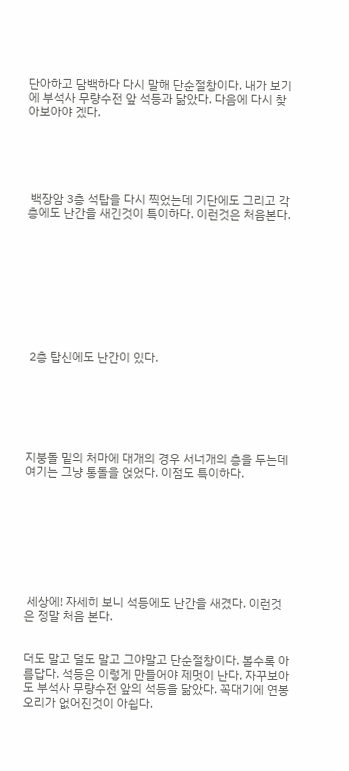단아하고 담백하다 다시 말해 단순절창이다. 내가 보기에 부석사 무량수전 앞 석등과 닮았다. 다음에 다시 찾아보아야 겠다.





 백장암 3층 석탑을 다시 찍었는데 기단에도 그리고 각 층에도 난간을 새긴것이 특이하다. 이런것은 처음본다.









 2층 탑신에도 난간이 있다.






지붕돌 밑의 처마에 대개의 경우 서너개의 층을 두는데 여기는 그냥 통돌을 얹었다. 이점도 특이하다.








 세상에! 자세히 보니 석등에도 난간을 새겼다. 이런것은 정말 처음 본다.


더도 말고 덜도 말고 그야말고 단순절창이다. 볼수록 아름답다. 석등은 이렇게 만들어야 제멋이 난다. 자꾸보아도 부석사 무량수전 앞의 석등을 닮았다. 꼭대기에 연봉오리가 없어진것이 아쉽다.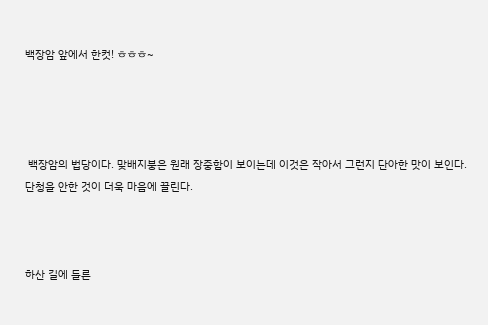백장암 앞에서 한컷! ㅎㅎㅎ~




 백장암의 법당이다. 맞배지붕은 원래 장중함이 보이는데 이것은 작아서 그런지 단아한 맛이 보인다. 단청을 안한 것이 더욱 마음에 끌린다.



하산 길에 들른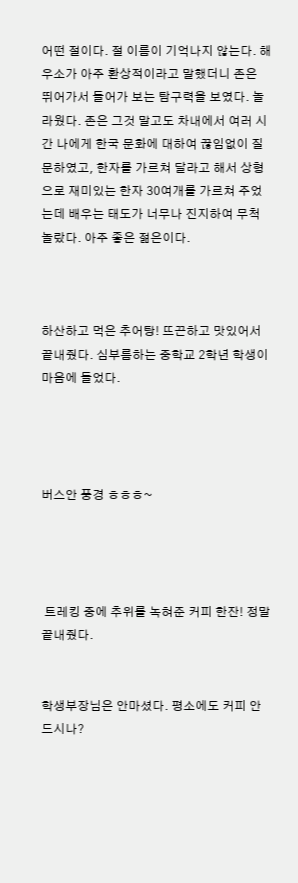어떤 절이다. 절 이름이 기억나지 않는다. 해우소가 아주 환상적이라고 말했더니 존은 뛰어가서 들어가 보는 탐구력을 보였다. 놀라웠다. 존은 그것 말고도 차내에서 여러 시간 나에게 한국 문화에 대하여 끊임없이 질문하였고, 한자를 가르쳐 달라고 해서 상형으로 재미있는 한자 30여개를 가르쳐 주었는데 배우는 태도가 너무나 진지하여 무척 놀랐다. 아주 좋은 젊은이다.



하산하고 먹은 추어탕! 뜨끈하고 맛있어서 끝내줬다. 심부름하는 중학교 2학년 학생이 마음에 들었다.




버스안 풍경 ㅎㅎㅎ~




 트레킹 중에 추위를 녹혀준 커피 한잔! 정말 끝내줬다.


학생부장님은 안마셨다. 평소에도 커피 안 드시나?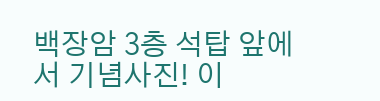백장암 3층 석탑 앞에서 기념사진! 이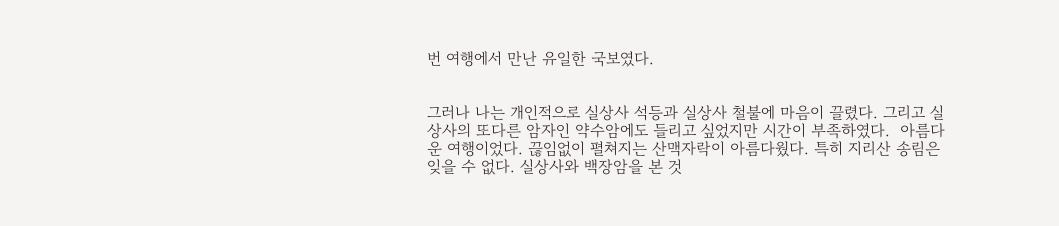번 여행에서 만난 유일한 국보였다.


그러나 나는 개인적으로 실상사 석등과 실상사 철불에 마음이 끌렸다. 그리고 실상사의 또다른 암자인 약수암에도 들리고 싶었지만 시간이 부족하였다.  아름다운 여행이었다. 끊임없이 펼쳐지는 산맥자락이 아름다웠다. 특히 지리산 송림은 잊을 수 없다. 실상사와 백장암을 본 것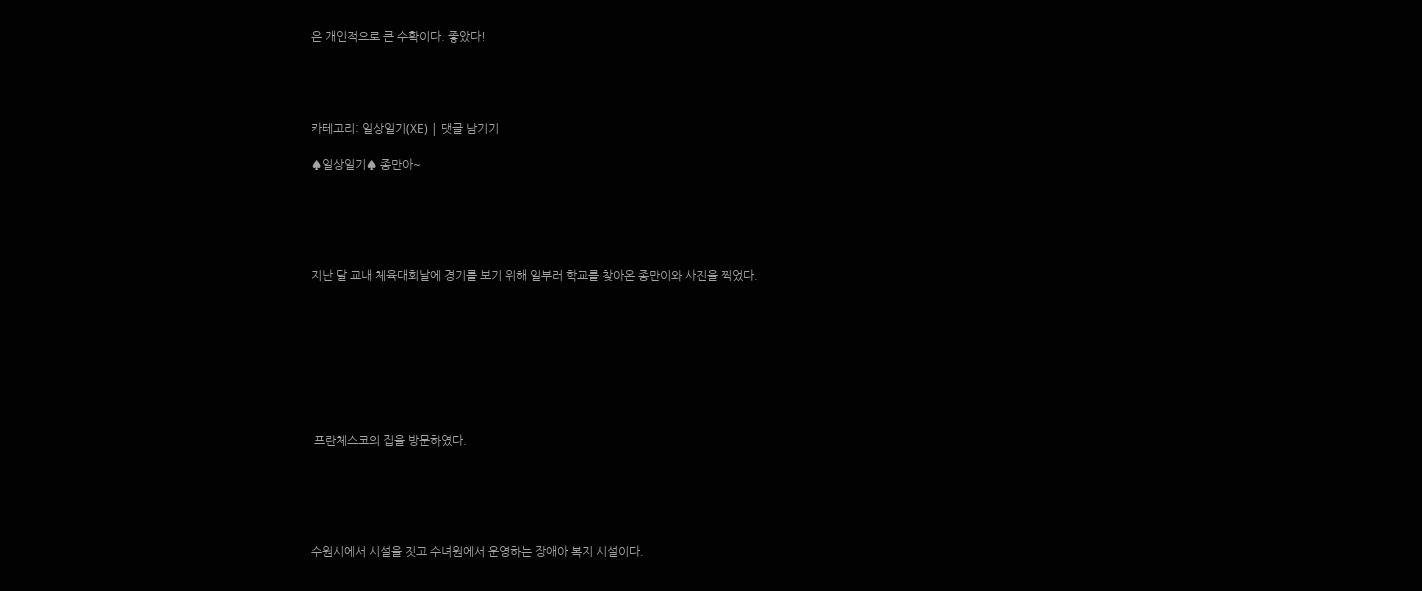은 개인적으로 큰 수확이다. 좋았다!




카테고리: 일상일기(XE) | 댓글 남기기

♠일상일기♠ 종만아~





지난 달 교내 체육대회날에 경기를 보기 위해 일부러 학교를 찾아온 종만이와 사진을 찍었다.








 프란체스코의 집을 방문하였다.





수원시에서 시설을 짓고 수녀원에서 운영하는 장애아 복지 시설이다.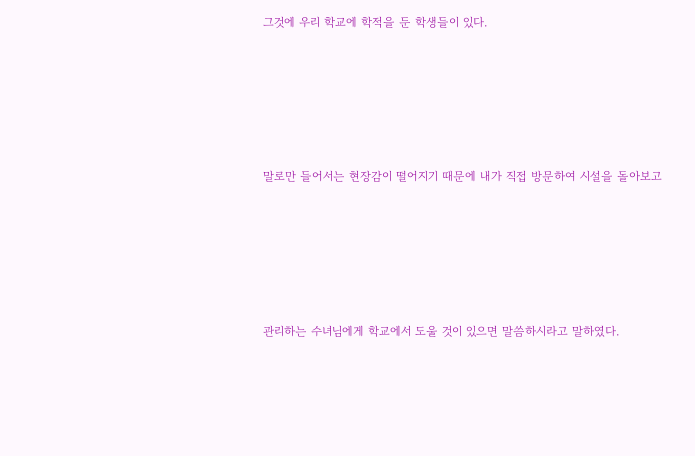그것에 우리 학교에 학적을 둔 학생들이 있다.





말로만 들어서는 현장감이 떨어지기 때문에 내가 직접 방문하여 시설을 돌아보고





관리하는 수녀님에게 학교에서 도울 것이 있으면 말씀하시라고 말하였다.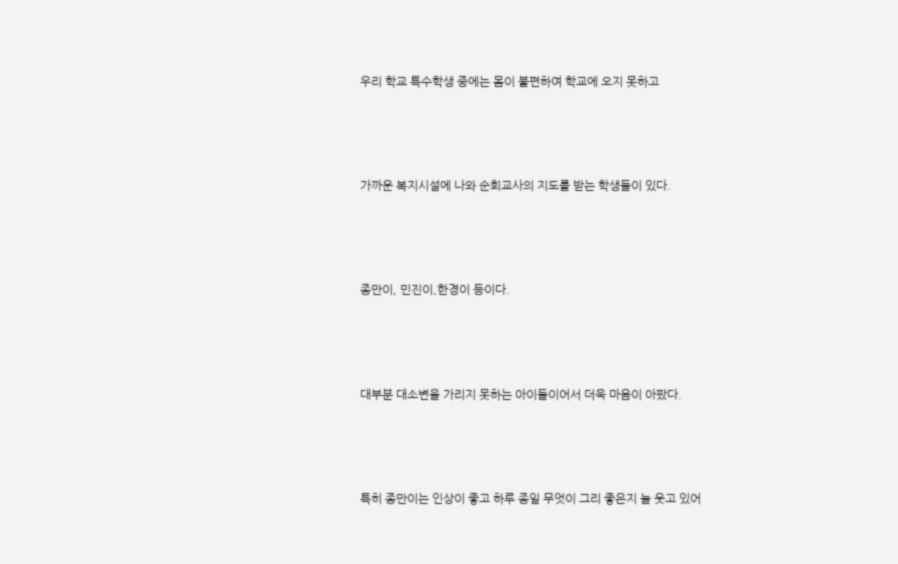우리 학교 특수학생 중에는 몸이 불편하여 학교에 오지 못하고





가까운 복지시설에 나와 순회교사의 지도를 받는 학생들이 있다.





종만이, 민진이,한경이 등이다.





대부분 대소변을 가리지 못하는 아이들이어서 더욱 마음이 아팠다.





특히 종만이는 인상이 좋고 하루 종일 무엇이 그리 좋은지 늘 웃고 있어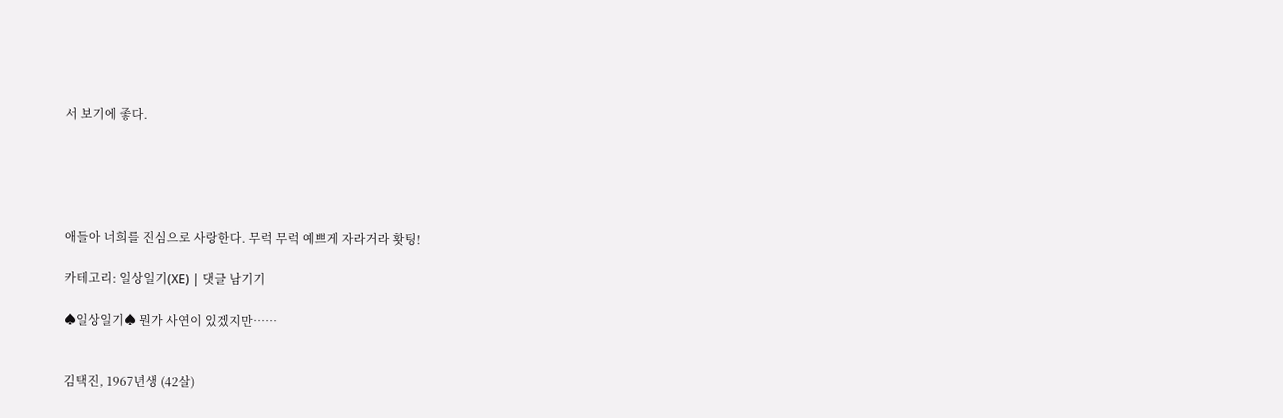서 보기에 좋다.





애들아 너희를 진심으로 사랑한다. 무럭 무럭 예쁘게 자라거라 홧팅!

카테고리: 일상일기(XE) | 댓글 남기기

♠일상일기♠ 뭔가 사연이 있겠지만……


김택진, 1967년생 (42살)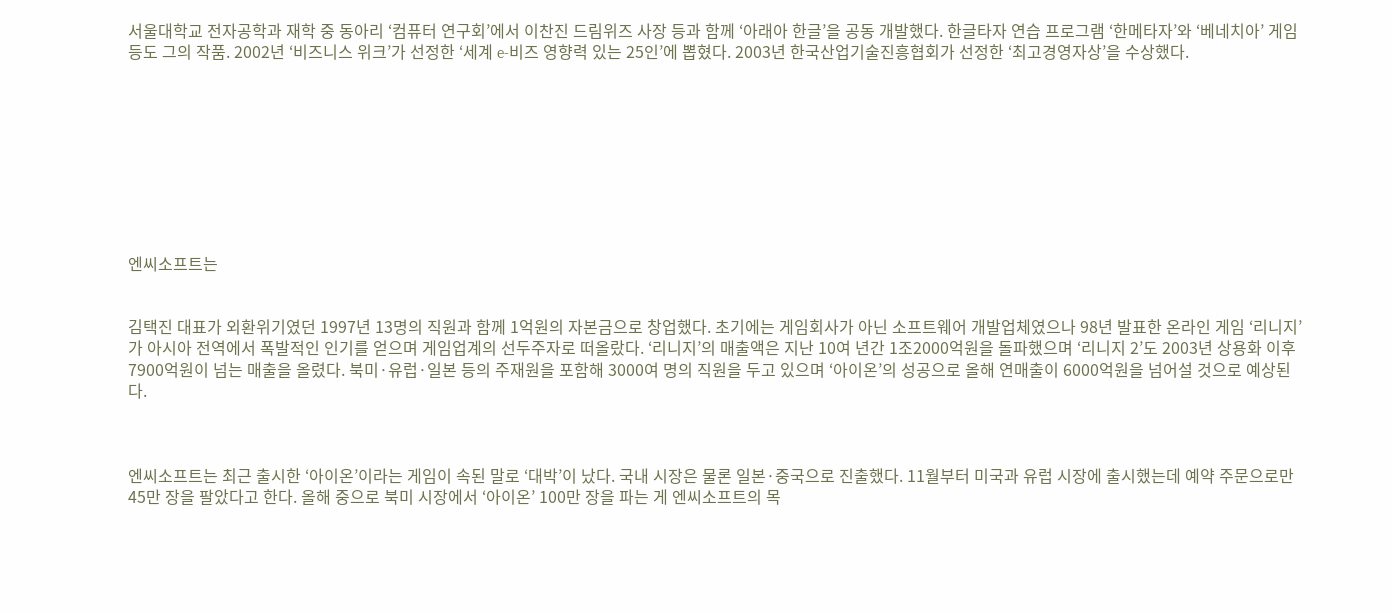서울대학교 전자공학과 재학 중 동아리 ‘컴퓨터 연구회’에서 이찬진 드림위즈 사장 등과 함께 ‘아래아 한글’을 공동 개발했다. 한글타자 연습 프로그램 ‘한메타자’와 ‘베네치아’ 게임 등도 그의 작품. 2002년 ‘비즈니스 위크’가 선정한 ‘세계 e-비즈 영향력 있는 25인’에 뽑혔다. 2003년 한국산업기술진흥협회가 선정한 ‘최고경영자상’을 수상했다.









엔씨소프트는


김택진 대표가 외환위기였던 1997년 13명의 직원과 함께 1억원의 자본금으로 창업했다. 초기에는 게임회사가 아닌 소프트웨어 개발업체였으나 98년 발표한 온라인 게임 ‘리니지’가 아시아 전역에서 폭발적인 인기를 얻으며 게임업계의 선두주자로 떠올랐다. ‘리니지’의 매출액은 지난 10여 년간 1조2000억원을 돌파했으며 ‘리니지 2’도 2003년 상용화 이후 7900억원이 넘는 매출을 올렸다. 북미·유럽·일본 등의 주재원을 포함해 3000여 명의 직원을 두고 있으며 ‘아이온’의 성공으로 올해 연매출이 6000억원을 넘어설 것으로 예상된다.



엔씨소프트는 최근 출시한 ‘아이온’이라는 게임이 속된 말로 ‘대박’이 났다. 국내 시장은 물론 일본·중국으로 진출했다. 11월부터 미국과 유럽 시장에 출시했는데 예약 주문으로만 45만 장을 팔았다고 한다. 올해 중으로 북미 시장에서 ‘아이온’ 100만 장을 파는 게 엔씨소프트의 목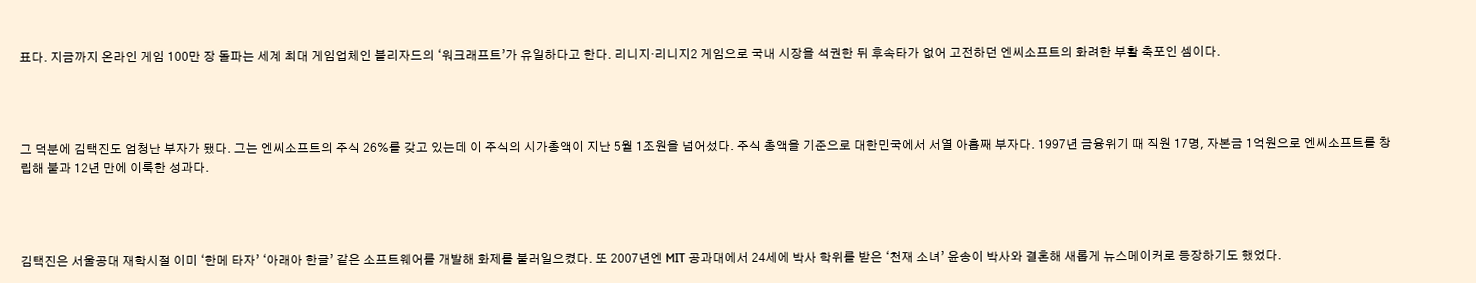표다. 지금까지 온라인 게임 100만 장 돌파는 세계 최대 게임업체인 블리자드의 ‘워크래프트’가 유일하다고 한다. 리니지·리니지2 게임으로 국내 시장을 석권한 뒤 후속타가 없어 고전하던 엔씨소프트의 화려한 부활 축포인 셈이다.




그 덕분에 김택진도 엄청난 부자가 됐다. 그는 엔씨소프트의 주식 26%를 갖고 있는데 이 주식의 시가총액이 지난 5월 1조원을 넘어섰다. 주식 총액을 기준으로 대한민국에서 서열 아홉째 부자다. 1997년 금융위기 때 직원 17명, 자본금 1억원으로 엔씨소프트를 창립해 불과 12년 만에 이룩한 성과다.




김택진은 서울공대 재학시절 이미 ‘한메 타자’ ‘아래아 한글’ 같은 소프트웨어를 개발해 화제를 불러일으켰다. 또 2007년엔 MIT 공과대에서 24세에 박사 학위를 받은 ‘천재 소녀’ 윤송이 박사와 결혼해 새롭게 뉴스메이커로 등장하기도 했었다.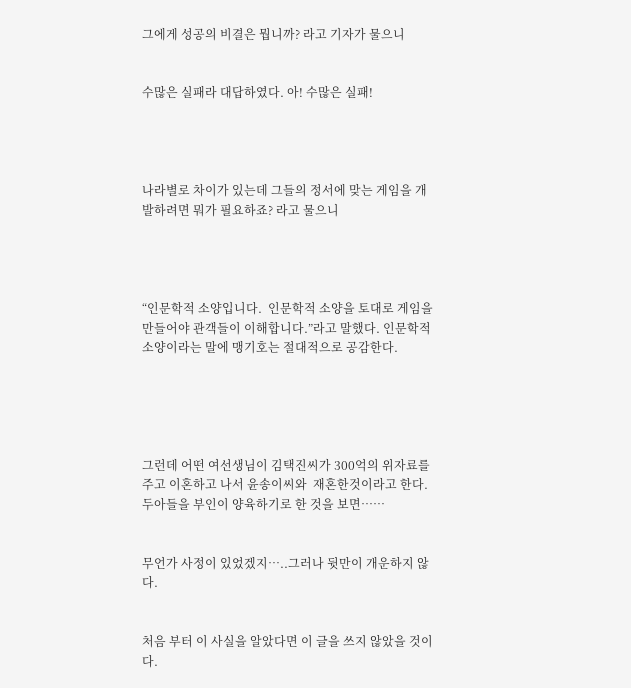그에게 성공의 비결은 뭡니까? 라고 기자가 물으니


수많은 실패라 대답하였다. 아! 수많은 실패!




나라별로 차이가 있는데 그들의 정서에 맞는 게임을 개발하려면 뭐가 필요하죠? 라고 물으니




“인문학적 소양입니다.  인문학적 소양을 토대로 게임을 만들어야 관객들이 이해합니다.”라고 말했다. 인문학적 소양이라는 말에 맹기호는 절대적으로 공감한다.





그런데 어떤 여선생님이 김택진씨가 300억의 위자료를 주고 이혼하고 나서 윤송이씨와  재혼한것이라고 한다. 두아들을 부인이 양육하기로 한 것을 보면……


무언가 사정이 있었겠지…..그러나 뒷만이 개운하지 않다.


처음 부터 이 사실을 알았다면 이 글을 쓰지 않았을 것이다.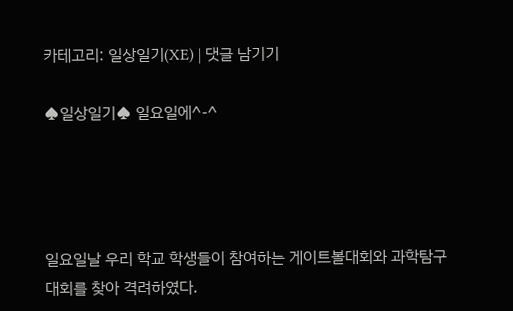카테고리: 일상일기(XE) | 댓글 남기기

♠일상일기♠ 일요일에^-^




일요일날 우리 학교 학생들이 참여하는 게이트볼대회와 과학탐구대회를 찾아 격려하였다.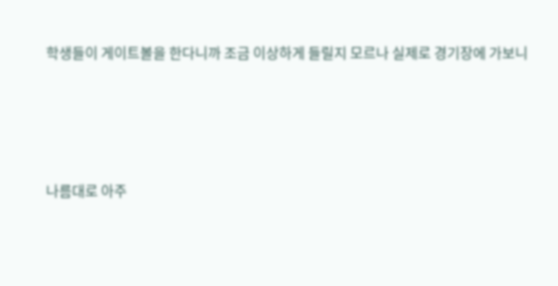학생들이 게이트볼을 한다니까 조금 이상하게 들릴지 모르나 실제로 경기장에 가보니





나름대로 아주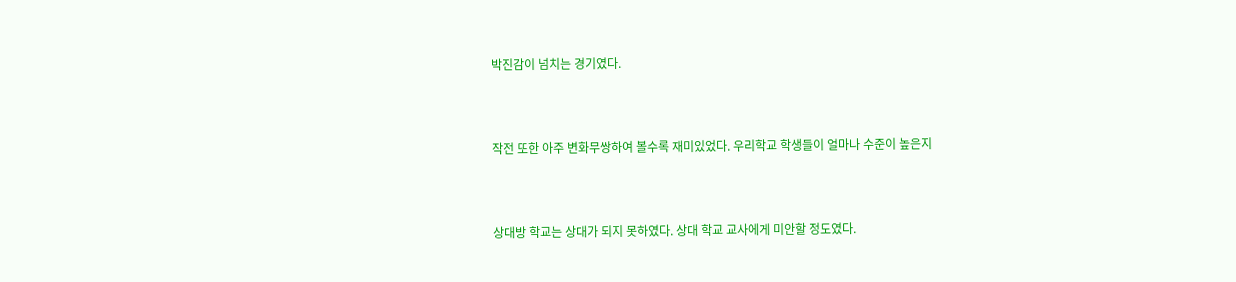박진감이 넘치는 경기였다.





작전 또한 아주 변화무쌍하여 볼수록 재미있었다. 우리학교 학생들이 얼마나 수준이 높은지





상대방 학교는 상대가 되지 못하였다. 상대 학교 교사에게 미안할 정도였다.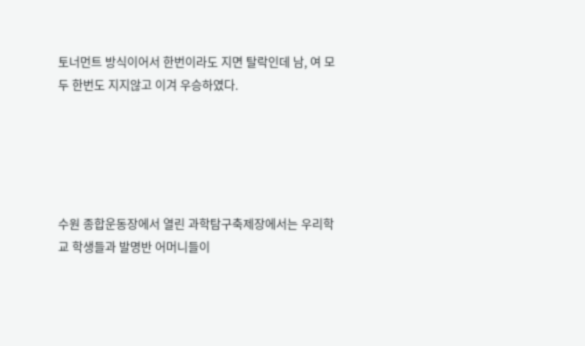토너먼트 방식이어서 한번이라도 지면 탈락인데 남, 여 모두 한번도 지지않고 이겨 우승하였다.





수원 종합운동장에서 열린 과학탐구축제장에서는 우리학교 학생들과 발명반 어머니들이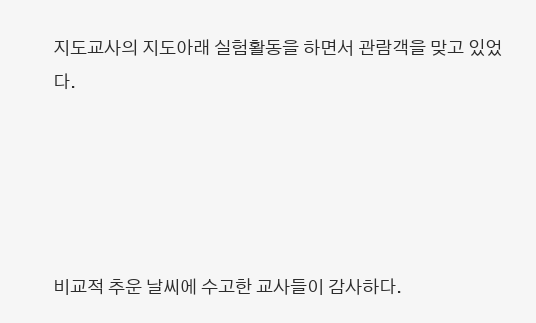지도교사의 지도아래 실험활동을 하면서 관람객을 맞고 있었다.





비교적 추운 날씨에 수고한 교사들이 감사하다.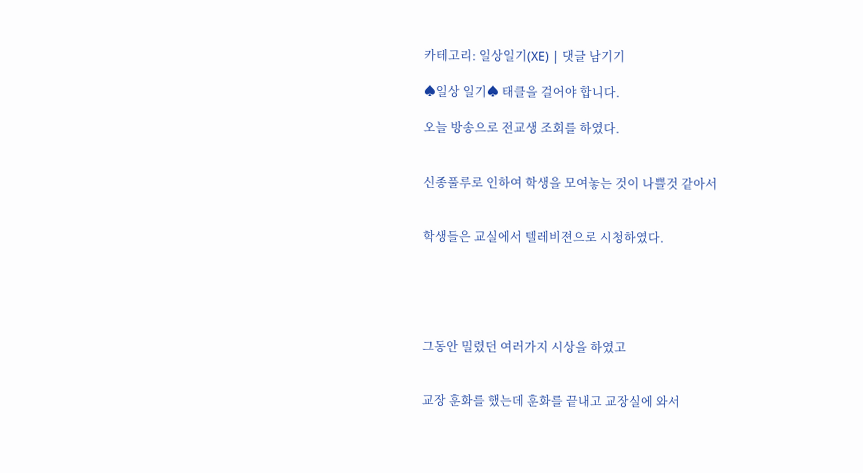카테고리: 일상일기(XE) | 댓글 남기기

♠일상 일기♠ 태클을 걸어야 합니다.

오늘 방송으로 전교생 조회를 하였다.


신종풀루로 인하여 학생을 모여놓는 것이 나쁠것 같아서


학생들은 교실에서 텔레비젼으로 시청하였다.





그동안 밀렸던 여러가지 시상을 하였고


교장 훈화를 했는데 훈화를 끝내고 교장실에 와서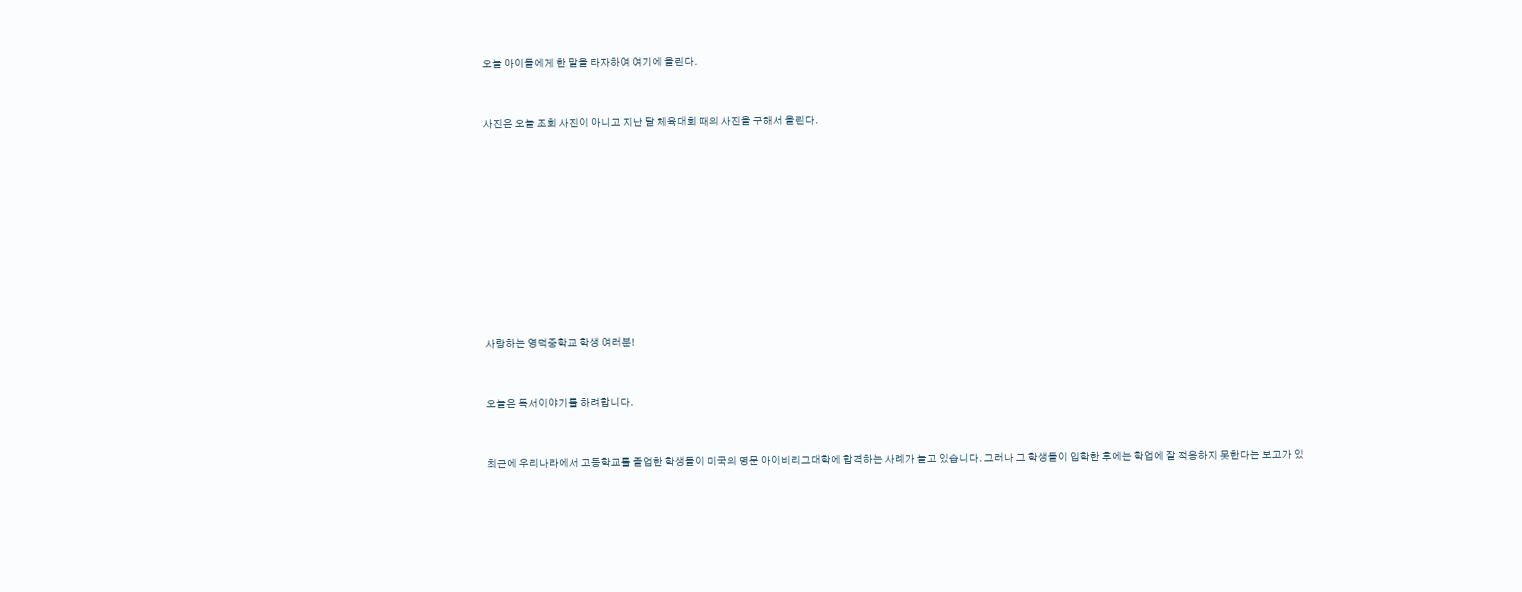오늘 아이들에게 한 말을 타자하여 여기에 올린다.


사진은 오늘 조회 사진이 아니고 지난 달 체육대회 때의 사진을 구해서 올린다.










사랑하는 영덕중학교 학생 여러분!


오늘은 독서이야기를 하려합니다.


최근에 우리나라에서 고등학교를 졸업한 학생들이 미국의 명문 아이비리그대학에 합격하는 사례가 늘고 있습니다. 그러나 그 학생들이 입학한 후에는 학업에 잘 적응하지 못한다는 보고가 있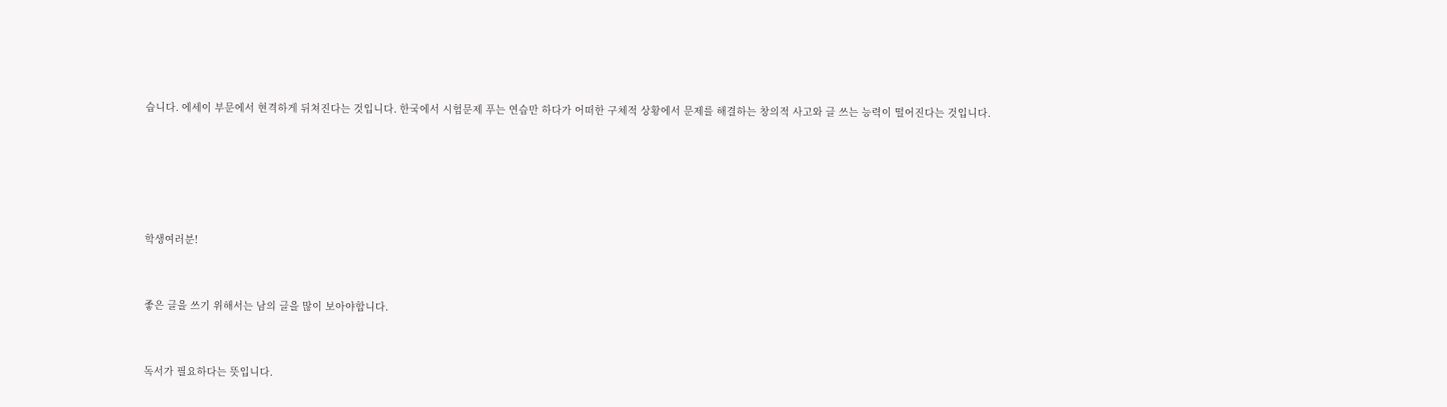습니다. 에세이 부문에서 현격하게 뒤쳐진다는 것입니다. 한국에서 시험문제 푸는 연습만 하다가 어떠한 구체적 상황에서 문제를 해결하는 창의적 사고와 글 쓰는 능력이 떨어진다는 것입니다.





학생여러분!


좋은 글을 쓰기 위해서는 남의 글을 많이 보아야합니다.


독서가 필요하다는 뜻입니다.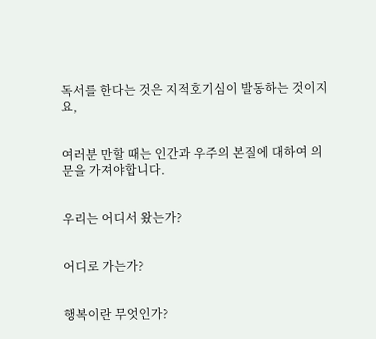독서를 한다는 것은 지적호기심이 발동하는 것이지요,


여러분 만할 때는 인간과 우주의 본질에 대하여 의문을 가져야합니다.


우리는 어디서 왔는가?


어디로 가는가?


행복이란 무엇인가?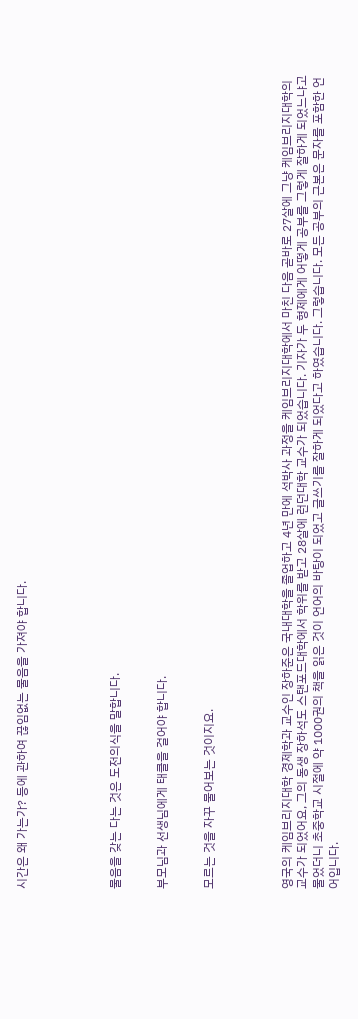시간은 왜 가는가? 등에 관하여 끊임없는 물음을 가져야 합니다.





물음을 갖는 다는 것은 도전의식을 말합니다.


부모님과 선생님에게 태클을 걸어야 합니다.


모르는 것을 자꾸 물어보는 것이지요.




영국의 케임브리지대학 경제학과 교수인 장하준은 국내대학을 졸업하고 4년 만에 석박사 과정을 케임브리지대학에서 마친 다음 곧바로 27살에 그냥 케임브리지대학의 교수가 되었어요, 그의 동생 장하석도 스탠포드대학에서 학위를 받고 28살에 런던대학 교수가 되었습니다. 기자가 두 형제에게 어떻게 공부를 그렇게 잘하게 되었느냐고 물었더니 초중학교 시절에 약 1000권의 책을 읽은 것이 언어의 바탕이 되었고 글쓰기를 잘하게 되었다고 하였습니다. 그렇습니다. 모든 공부의 근본은 문자를 포함한 언어입니다.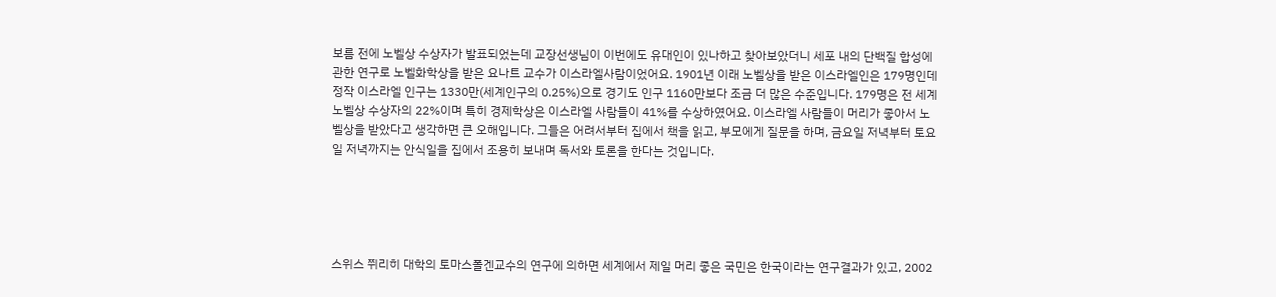보름 전에 노벨상 수상자가 발표되었는데 교장선생님이 이번에도 유대인이 있나하고 찾아보았더니 세포 내의 단백질 합성에 관한 연구로 노벨화학상을 받은 요나트 교수가 이스라엘사람이었어요. 1901년 이래 노벨상을 받은 이스라엘인은 179명인데 정작 이스라엘 인구는 1330만(세계인구의 0.25%)으로 경기도 인구 1160만보다 조금 더 많은 수준입니다. 179명은 전 세계 노벨상 수상자의 22%이며 특히 경제학상은 이스라엘 사람들이 41%를 수상하였어요. 이스라엘 사람들이 머리가 좋아서 노벨상을 받았다고 생각하면 큰 오해입니다. 그들은 어려서부터 집에서 책을 읽고, 부모에게 질문을 하며, 금요일 저녁부터 토요일 저녁까지는 안식일을 집에서 조용히 보내며 독서와 토론을 한다는 것입니다.





스위스 쮜리히 대학의 토마스폴겐교수의 연구에 의하면 세계에서 제일 머리 좋은 국민은 한국이라는 연구결과가 있고, 2002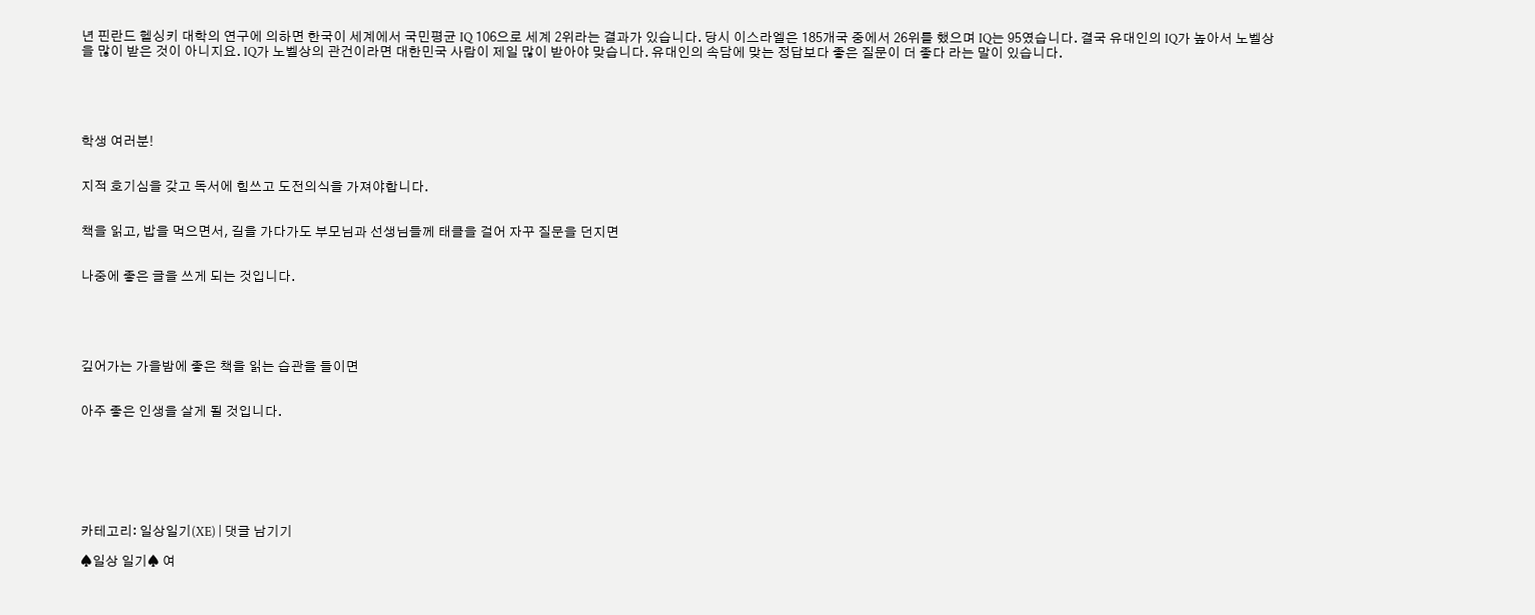년 핀란드 헬싱키 대학의 연구에 의하면 한국이 세계에서 국민평균 IQ 106으로 세계 2위라는 결과가 있습니다. 당시 이스라엘은 185개국 중에서 26위를 했으며 IQ는 95였습니다. 결국 유대인의 IQ가 높아서 노벨상을 많이 받은 것이 아니지요. IQ가 노벨상의 관건이라면 대한민국 사람이 제일 많이 받아야 맞습니다. 유대인의 속담에 맞는 정답보다 좋은 질문이 더 좋다 라는 말이 있습니다.





학생 여러분!


지적 호기심을 갖고 독서에 힘쓰고 도전의식을 가져야합니다.


책을 읽고, 밥을 먹으면서, 길을 가다가도 부모님과 선생님들께 태클을 걸어 자꾸 질문을 던지면


나중에 좋은 글을 쓰게 되는 것입니다.





깊어가는 가을밤에 좋은 책을 읽는 습관을 들이면


아주 좋은 인생을 살게 될 것입니다.







카테고리: 일상일기(XE) | 댓글 남기기

♠일상 일기♠ 여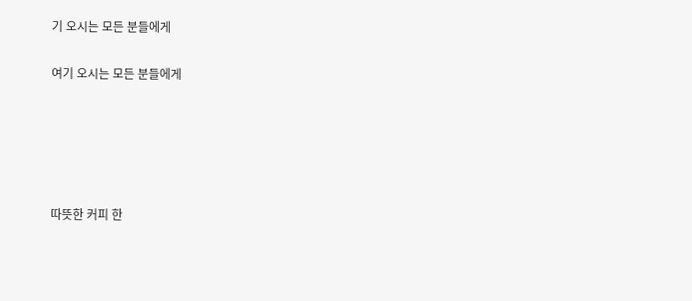기 오시는 모든 분들에게

여기 오시는 모든 분들에게





따뜻한 커피 한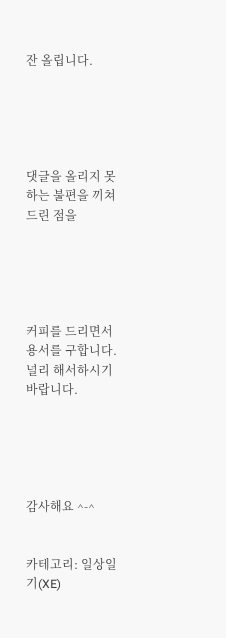잔 올립니다.





댓글을 올리지 못하는 불편을 끼쳐드린 점을





커피를 드리면서 용서를 구합니다. 널리 해서하시기 바랍니다.





감사해요 ^-^


카테고리: 일상일기(XE)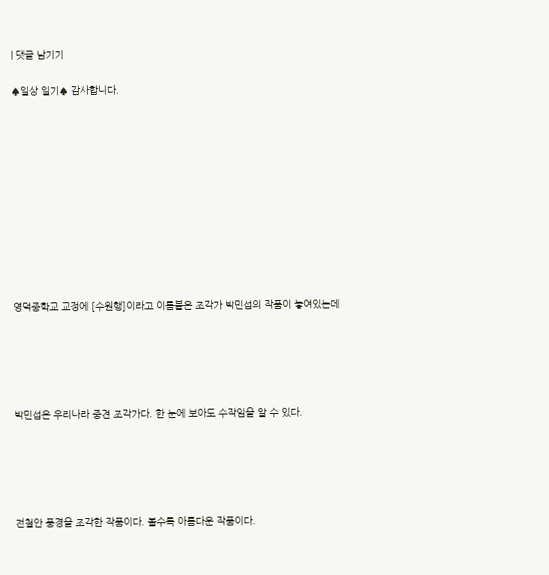| 댓글 남기기

♠일상 일기♠ 감사합니다.











영덕중학교 교정에 [수원행]이라고 이름붙은 조각가 박민섭의 작품이 놓여있는데





박민섭은 우리나라 중견 조각가다. 한 눈에 보아도 수작임을 알 수 있다.





전철안 풍경을 조각한 작품이다. 볼수록 아름다운 작품이다.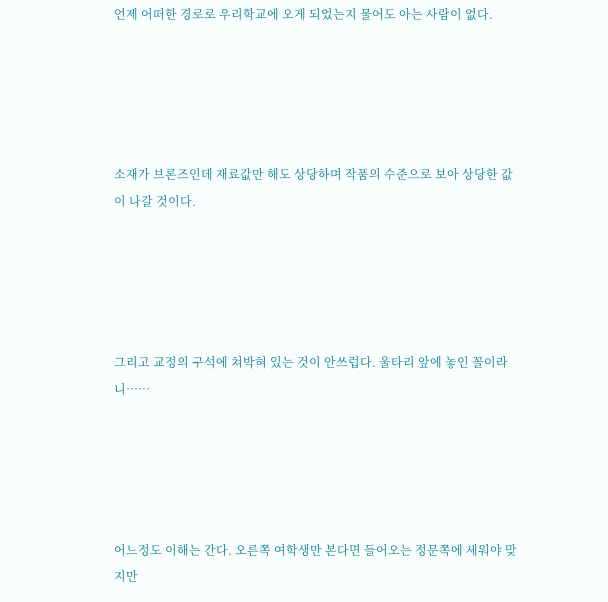언제 어떠한 경로로 우리학교에 오게 되었는지 물어도 아는 사람이 없다.





소재가 브론즈인데 재료값만 해도 상당하며 작품의 수준으로 보아 상당한 값이 나갈 것이다.





그리고 교정의 구석에 쳐박혀 있는 것이 안쓰럽다. 울타리 앞에 놓인 꼴이라니……





어느정도 이해는 간다. 오른쪽 여학생만 본다면 들어오는 정문쪽에 세워야 맞지만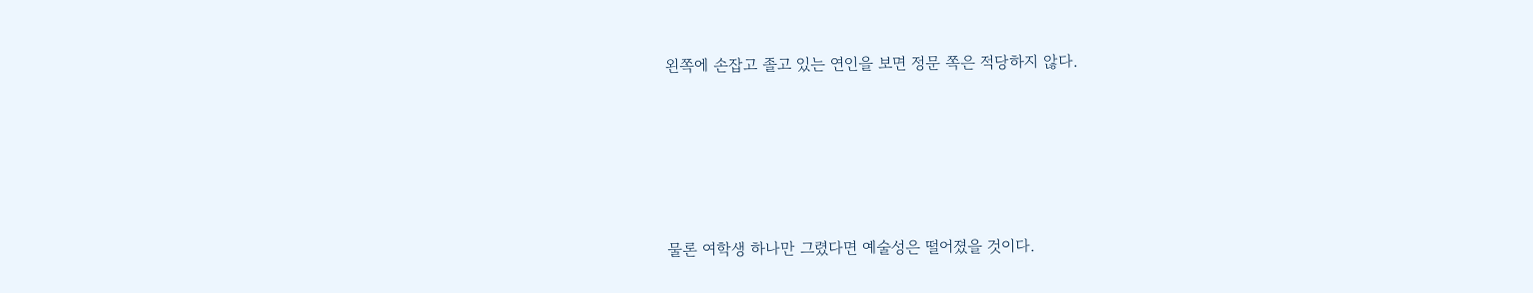왼쪽에 손잡고 졸고 있는 연인을 보면 정문 쪽은 적당하지 않다.





물론 여학생 하나만 그렸다면 예술성은 떨어졌을 것이다.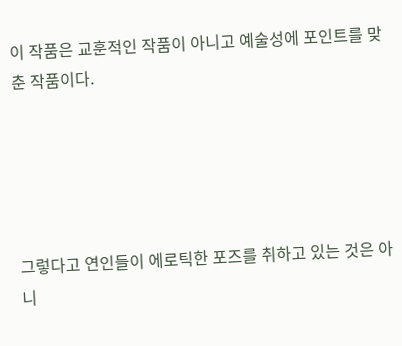이 작품은 교훈적인 작품이 아니고 예술성에 포인트를 맞춘 작품이다.





그렇다고 연인들이 에로틱한 포즈를 취하고 있는 것은 아니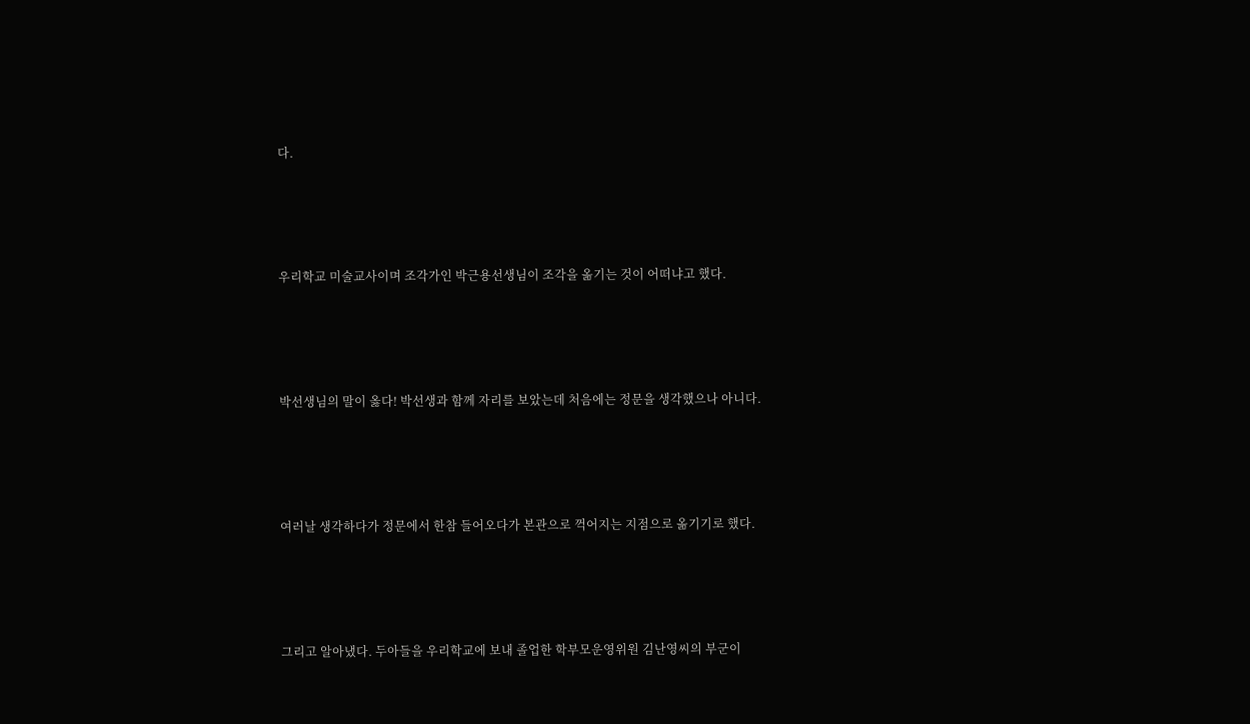다.





우리학교 미술교사이며 조각가인 박근용선생님이 조각을 옮기는 것이 어떠냐고 했다.





박선생님의 말이 옳다! 박선생과 함께 자리를 보았는데 처음에는 정문을 생각했으나 아니다.





여러날 생각하다가 정문에서 한참 들어오다가 본관으로 꺽어지는 지점으로 옮기기로 했다.





그리고 알아냈다. 두아들을 우리학교에 보내 졸업한 학부모운영위원 김난영씨의 부군이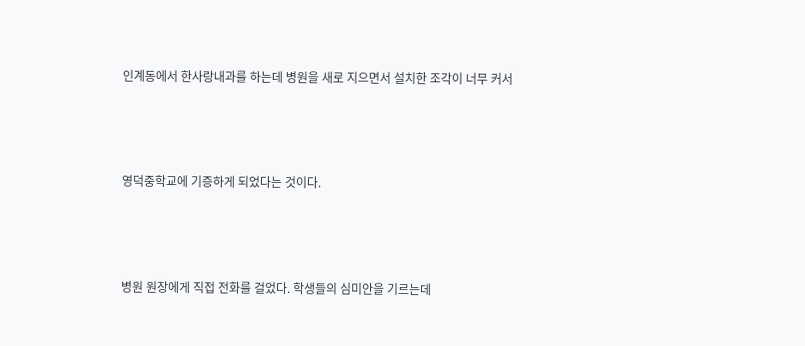인계동에서 한사랑내과를 하는데 병원을 새로 지으면서 설치한 조각이 너무 커서





영덕중학교에 기증하게 되었다는 것이다.





병원 원장에게 직접 전화를 걸었다. 학생들의 심미안을 기르는데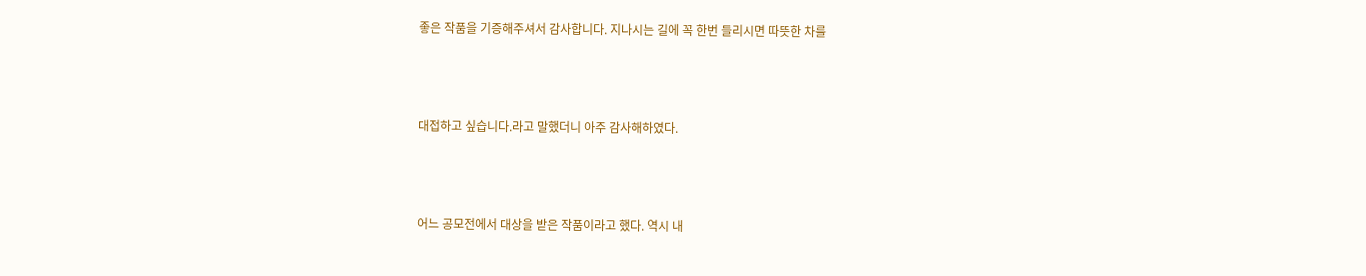좋은 작품을 기증해주셔서 감사합니다. 지나시는 길에 꼭 한번 들리시면 따뜻한 차를





대접하고 싶습니다.라고 말했더니 아주 감사해하였다.





어느 공모전에서 대상을 받은 작품이라고 했다. 역시 내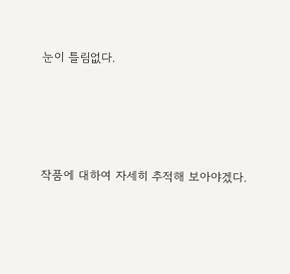눈이 틀림없다.





작품에 대하여 자세히 추적해 보아야겠다.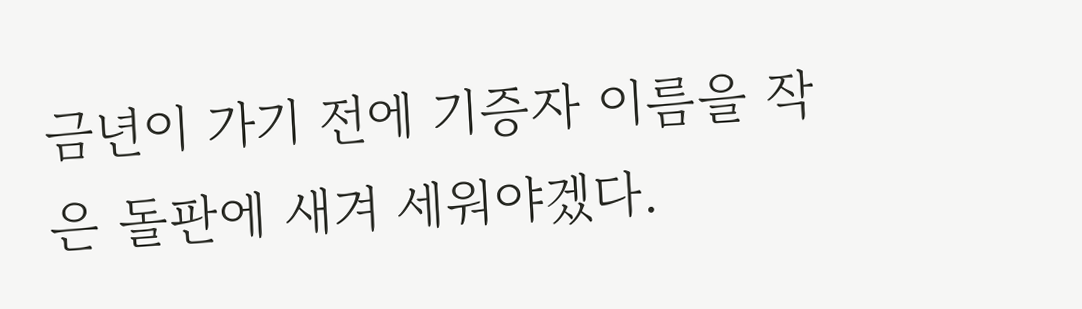금년이 가기 전에 기증자 이름을 작은 돌판에 새겨 세워야겠다.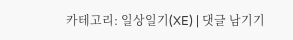카테고리: 일상일기(XE) | 댓글 남기기